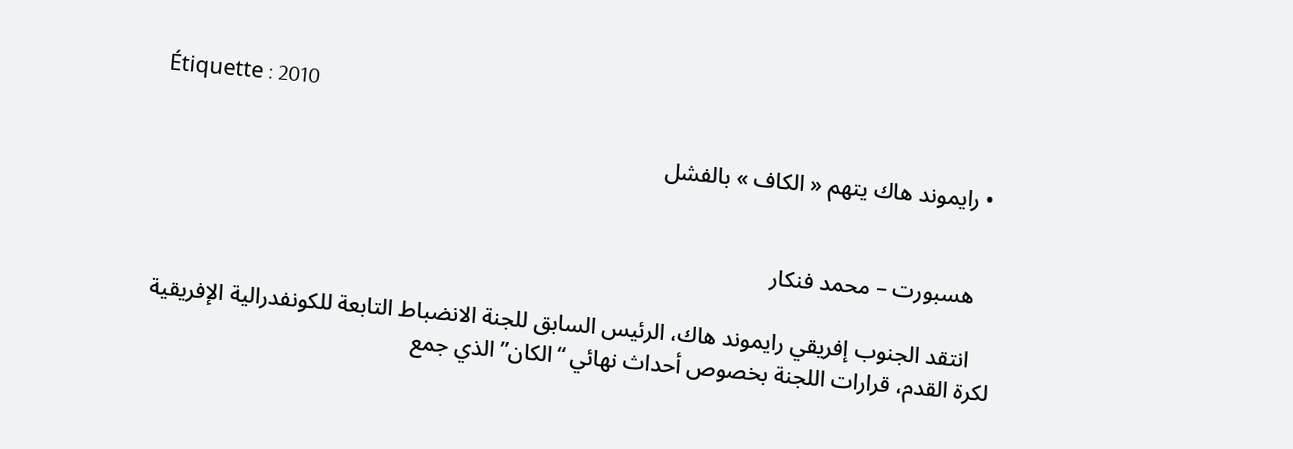Étiquette : 2010

  • رايموند هاك يتهم « الكاف » بالفشل


    هسبورت – محمد فنكار

    انتقد الجنوب إفريقي رايموند هاك، الرئيس السابق للجنة الانضباط التابعة للكونفدرالية الإفريقية لكرة القدم، قرارات اللجنة بخصوص أحداث نهائي “الكان” الذي جمع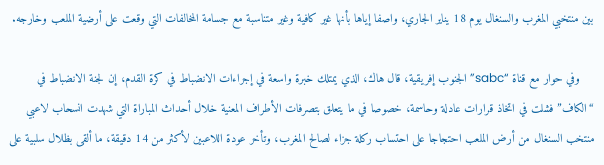بين منتخبي المغرب والسنغال يوم 18 يناير الجاري، واصفا إياها بأنها غير كافية وغير متناسبة مع جسامة المخالفات التي وقعت على أرضية الملعب وخارجه.

    وفي حوار مع قناة “sabc” الجنوب إفريقية، قال هاك، الذي يمتلك خبرة واسعة في إجراءات الانضباط في كرة القدم، إن لجنة الانضباط في “الكاف” فشلت في اتخاذ قرارات عادلة وحاسمة، خصوصا في ما يتعلق بتصرفات الأطراف المعنية خلال أحداث المباراة التي شهدت انسحاب لاعبي منتخب السنغال من أرض الملعب احتجاجا على احتساب ركلة جزاء لصالح المغرب، وتأخر عودة اللاعبين لأكثر من 14 دقيقة، ما ألقى بظلال سلبية على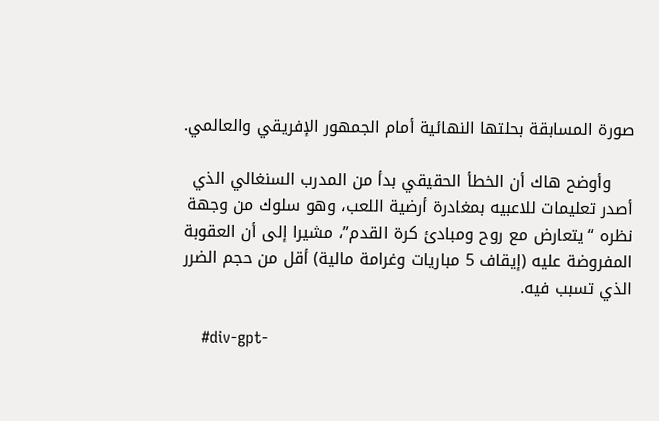صورة المسابقة بحلتها النهائية أمام الجمهور الإفريقي والعالمي.

    وأوضح هاك أن الخطأ الحقيقي بدأ من المدرب السنغالي الذي أصدر تعليمات للاعبيه بمغادرة أرضية اللعب، وهو سلوك من وجهة نظره “يتعارض مع روح ومبادئ كرة القدم”، مشيرا إلى أن العقوبة المفروضة عليه (إيقاف 5 مباريات وغرامة مالية) أقل من حجم الضرر الذي تسبب فيه.

    #div-gpt-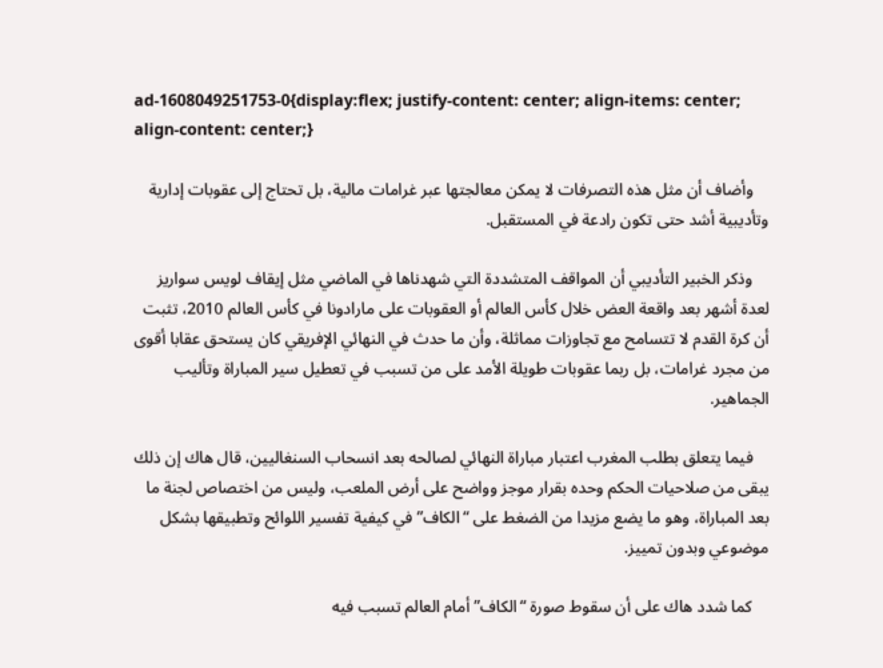ad-1608049251753-0{display:flex; justify-content: center; align-items: center; align-content: center;}

    وأضاف أن مثل هذه التصرفات لا يمكن معالجتها عبر غرامات مالية، بل تحتاج إلى عقوبات إدارية وتأديبية أشد حتى تكون رادعة في المستقبل.

    وذكر الخبير التأديبي أن المواقف المتشددة التي شهدناها في الماضي مثل إيقاف لويس سواريز لعدة أشهر بعد واقعة العض خلال كأس العالم أو العقوبات على مارادونا في كأس العالم 2010، تثبت أن كرة القدم لا تتسامح مع تجاوزات مماثلة، وأن ما حدث في النهائي الإفريقي كان يستحق عقابا أقوى من مجرد غرامات، بل ربما عقوبات طويلة الأمد على من تسبب في تعطيل سير المباراة وتأليب الجماهير.

    فيما يتعلق بطلب المغرب اعتبار مباراة النهائي لصالحه بعد انسحاب السنغاليين، قال هاك إن ذلك يبقى من صلاحيات الحكم وحده بقرار موجز وواضح على أرض الملعب، وليس من اختصاص لجنة ما بعد المباراة، وهو ما يضع مزيدا من الضغط على “الكاف” في كيفية تفسير اللوائح وتطبيقها بشكل موضوعي وبدون تمييز.

    كما شدد هاك على أن سقوط صورة “الكاف” أمام العالم تسبب فيه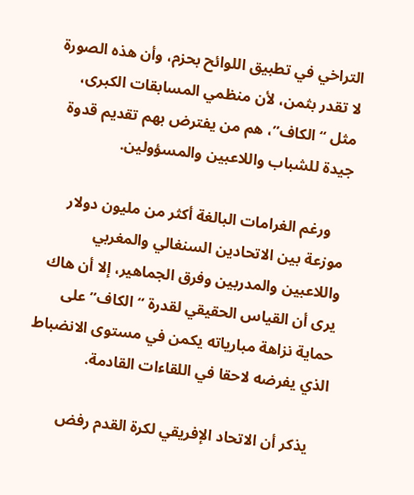التراخي في تطبيق اللوائح بحزم، وأن هذه الصورة لا تقدر بثمن، لأن منظمي المسابقات الكبرى، مثل “الكاف”، هم من يفترض بهم تقديم قدوة جيدة للشباب واللاعبين والمسؤولين.

    ورغم الغرامات البالغة أكثر من مليون دولار موزعة بين الاتحادين السنغالي والمغربي واللاعبين والمدربين وفرق الجماهير، إلا أن هاك يرى أن القياس الحقيقي لقدرة “الكاف” على حماية نزاهة مبارياته يكمن في مستوى الانضباط الذي يفرضه لاحقا في اللقاءات القادمة.

    يذكر أن الاتحاد الإفريقي لكرة القدم رفض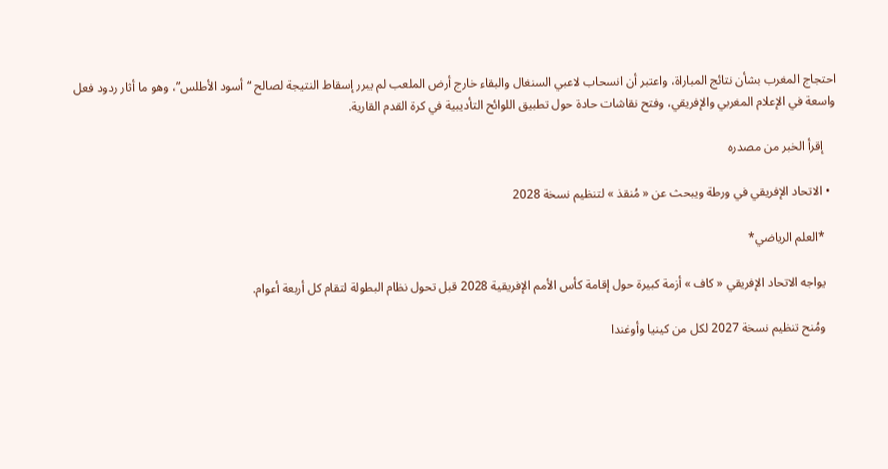احتجاج المغرب بشأن نتائج المباراة، واعتبر أن انسحاب لاعبي السنغال والبقاء خارج أرض الملعب لم يبرر إسقاط النتيجة لصالح “أسود الأطلس”، وهو ما أثار ردود فعل واسعة في الإعلام المغربي والإفريقي، وفتح نقاشات حادة حول تطبيق اللوائح التأديبية في كرة القدم القارية.

    إقرأ الخبر من مصدره

  • الاتحاد الإفريقي في ورطة ويبحث عن « مُنقذ » لتنظيم نسخة 2028

    *العلم الرياضي*

    يواجه الاتحاد الإفريقي « كاف » أزمة كبيرة حول إقامة كأس الأمم الإفريقية 2028 قبل تحول نظام البطولة لتقام كل أربعة أعوام.

    ومُنح تنظيم نسخة 2027 لكل من كينيا وأوغندا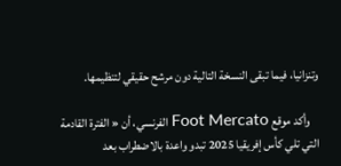وتنزانيا، فيما تبقى النسخة التالية دون مرشح حقيقي لتنظيمها.

    وأكد موقع Foot Mercato الفرنسي، أن « الفترة القادمة التي تلي كأس إفريقيا 2025 تبدو واعدة بالاضطراب بعد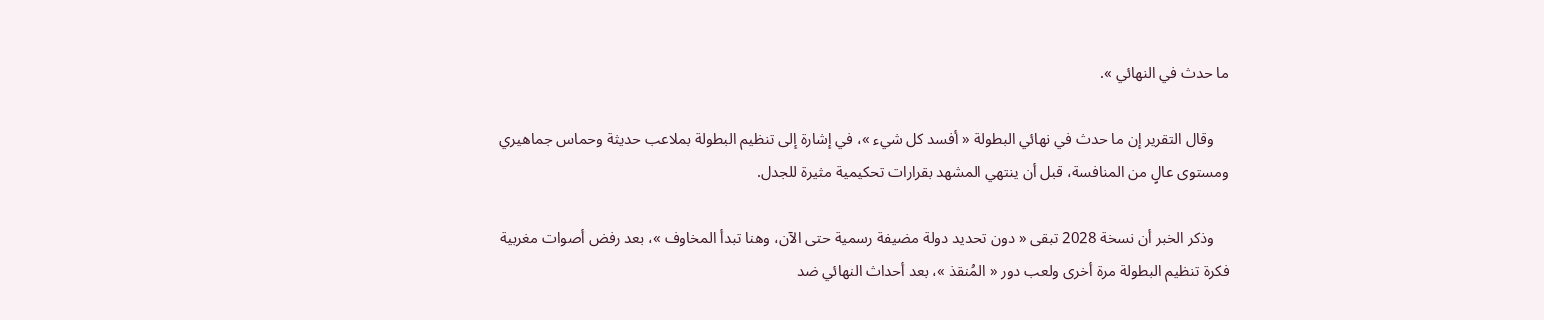ما حدث في النهائي ».

    وقال التقرير إن ما حدث في نهائي البطولة « أفسد كل شيء »، في إشارة إلى تنظيم البطولة بملاعب حديثة وحماس جماهيري ومستوى عالٍ من المنافسة، قبل أن ينتهي المشهد بقرارات تحكيمية مثيرة للجدل.

    وذكر الخبر أن نسخة 2028 تبقى « دون تحديد دولة مضيفة رسمية حتى الآن، وهنا تبدأ المخاوف »، بعد رفض أصوات مغربية فكرة تنظيم البطولة مرة أخرى ولعب دور « المُنقذ »، بعد أحداث النهائي ضد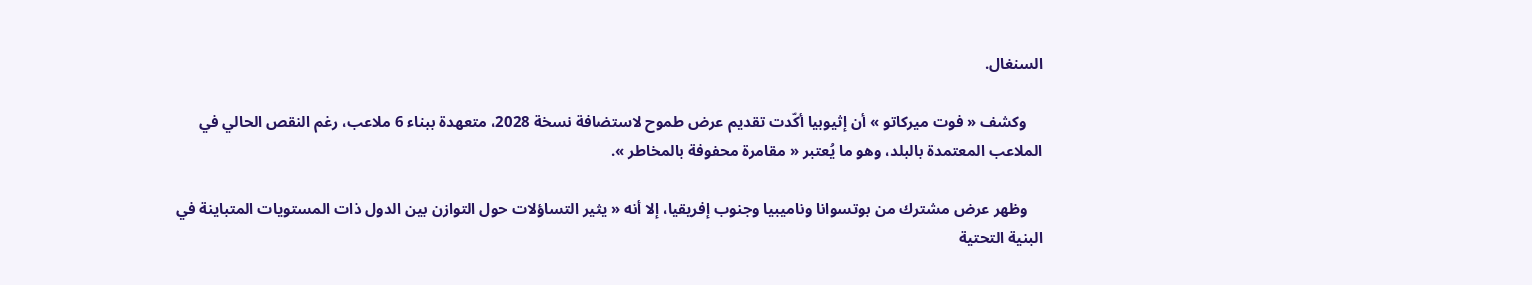السنغال.

    وكشف « فوت ميركاتو » أن إثيوبيا أكّدت تقديم عرض طموح لاستضافة نسخة 2028، متعهدة ببناء 6 ملاعب، رغم النقص الحالي في الملاعب المعتمدة بالبلد، وهو ما يُعتبر « مقامرة محفوفة بالمخاطر ».

    وظهر عرض مشترك من بوتسوانا وناميبيا وجنوب إفريقيا، إلا أنه « يثير التساؤلات حول التوازن بين الدول ذات المستويات المتباينة في البنية التحتية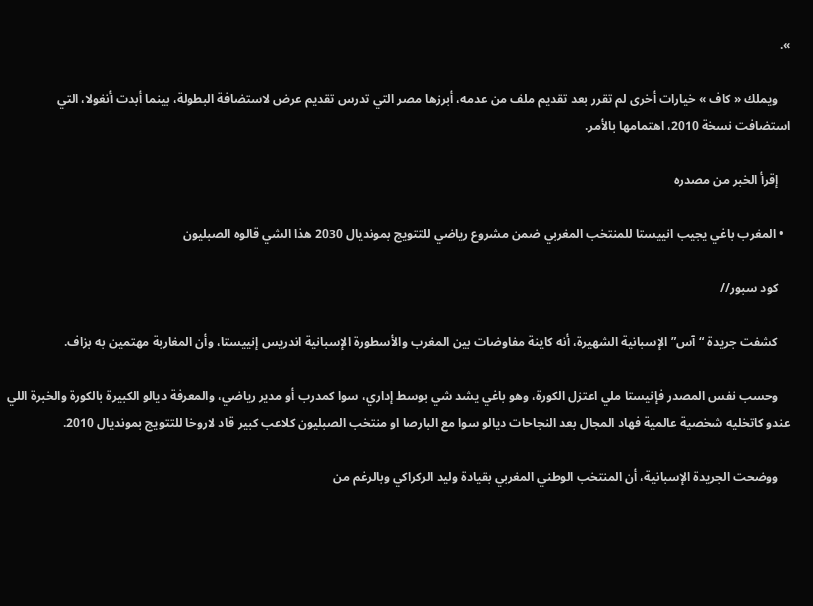».

    ويملك « كاف » خيارات أخرى لم تقرر بعد تقديم ملف من عدمه، أبرزها مصر التي تدرس تقديم عرض لاستضافة البطولة، بينما أبدت أنغولا، التي استضافت نسخة 2010، اهتمامها بالأمر.

    إقرأ الخبر من مصدره

  • المغرب باغي يجيب انييستا للمنتخب المغربي ضمن مشروع رياضي للتتويج بمونديال 2030 هذا الشي قالوه الصبليون

    كود سبور//

    كشفت جريدة “آس” الإسبانية الشهيرة، أنه كاينة مفاوضات بين المغرب والأسطورة الإسبانية اندريس إنييستا، وأن المغاربة مهتمين به بزاف.

    وحسب نفس المصدر فإنيستا ملي اعتزل الكورة، وهو باغي يشد شي بوسط إداري، سوا كمدرب أو مدير رياضي، والمعرفة ديالو الكبيرة بالكورة والخبرة اللي عندو كاتخليه شخصية عالمية فهاد المجال بعد النجاحات ديالو سوا مع البارصا او منتخب الصبليون كلاعب كبير قاد لاروخا للتتويج بمونديال 2010.

    ووضحت الجريدة الإسبانية، أن المنتخب الوطني المغربي بقيادة وليد الركراكي وبالرغم من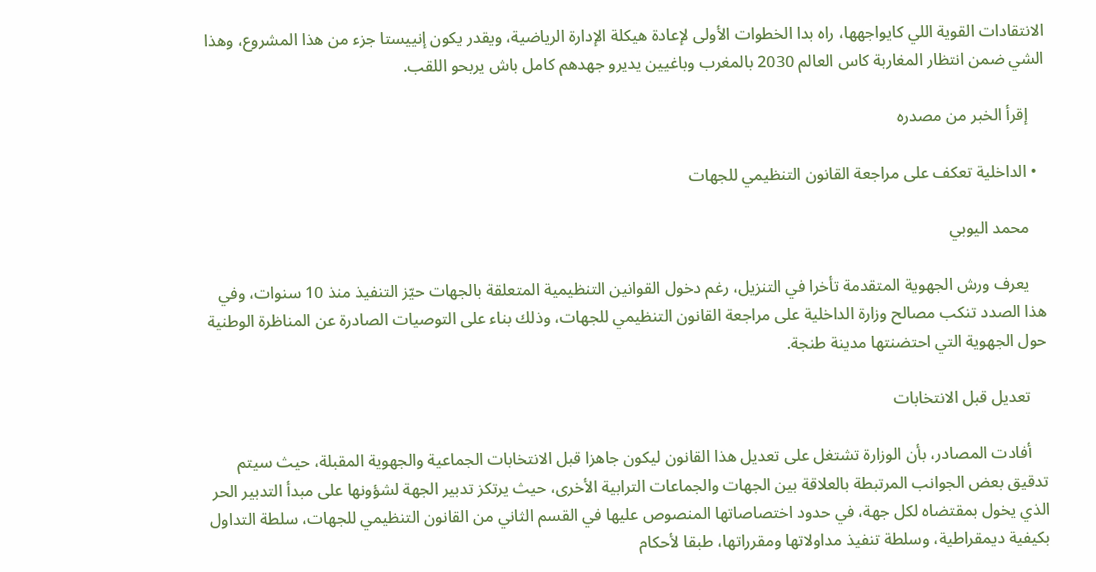الانتقادات القوية اللي كايواجهها، راه بدا الخطوات الأولى لإعادة هيكلة الإدارة الرياضية، ويقدر يكون إنييستا جزء من هذا المشروع، وهذا الشي ضمن انتظار المغاربة كاس العالم 2030 بالمغرب وباغيين يديرو جهدهم كامل باش يربحو اللقب.

    إقرأ الخبر من مصدره

  • الداخلية تعكف على مراجعة القانون التنظيمي للجهات

    محمد اليوبي

    يعرف ورش الجهوية المتقدمة تأخرا في التنزيل، رغم دخول القوانين التنظيمية المتعلقة بالجهات حيّز التنفيذ منذ 10 سنوات، وفي هذا الصدد تنكب مصالح وزارة الداخلية على مراجعة القانون التنظيمي للجهات، وذلك بناء على التوصيات الصادرة عن المناظرة الوطنية حول الجهوية التي احتضنتها مدينة طنجة.

    تعديل قبل الانتخابات

    أفادت المصادر، بأن الوزارة تشتغل على تعديل هذا القانون ليكون جاهزا قبل الانتخابات الجماعية والجهوية المقبلة، حيث سيتم تدقيق بعض الجوانب المرتبطة بالعلاقة بين الجهات والجماعات الترابية الأخرى، حيث يرتكز تدبير الجهة لشؤونها على مبدأ التدبير الحر الذي يخول بمقتضاه لكل جهة، في حدود اختصاصاتها المنصوص عليها في القسم الثاني من القانون التنظيمي للجهات، سلطة التداول بكيفية ديمقراطية، وسلطة تنفيذ مداولاتها ومقرراتها، طبقا لأحكام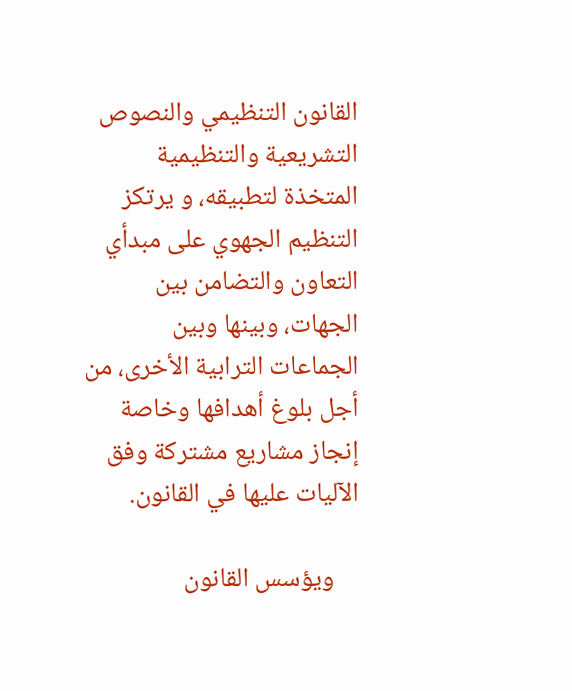القانون التنظيمي والنصوص التشريعية والتنظيمية المتخذة لتطبيقه، و يرتكز التنظيم الجهوي على مبدأي التعاون والتضامن بين الجهات، وبينها وبين الجماعات الترابية الأخرى، من أجل بلوغ أهدافها وخاصة إنجاز مشاريع مشتركة وفق الآليات عليها في القانون.

    ويؤسس القانون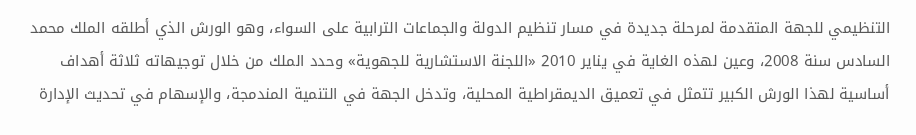التنظيمي للجهة المتقدمة لمرحلة جديدة في مسار تنظيم الدولة والجماعات الترابية على السواء، وهو الورش الذي أطلقه الملك محمد السادس سنة 2008، وعين لهذه الغاية في يناير 2010 «اللجنة الاستشارية للجهوية» وحدد الملك من خلال توجيهاته ثلاثة أهداف أساسية لهذا الورش الكبير تتمثل في تعميق الديمقراطية المحلية، وتدخل الجهة في التنمية المندمجة، والإسهام في تحديث الإدارة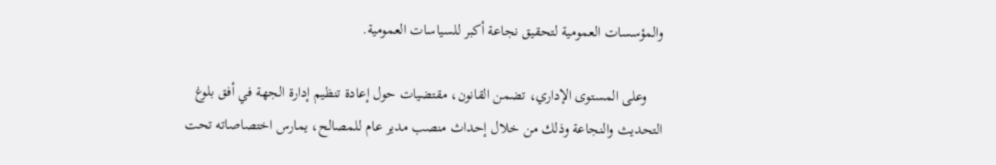والمؤسسات العمومية لتحقيق نجاعة أكبر للسياسات العمومية.

    وعلى المستوى الإداري، تضمن القانون، مقتضيات حول إعادة تنظيم إدارة الجهة في أفق بلوغ التحديث والنجاعة وذلك من خلال إحداث منصب مدير عام للمصالح، يمارس اختصاصاته تحت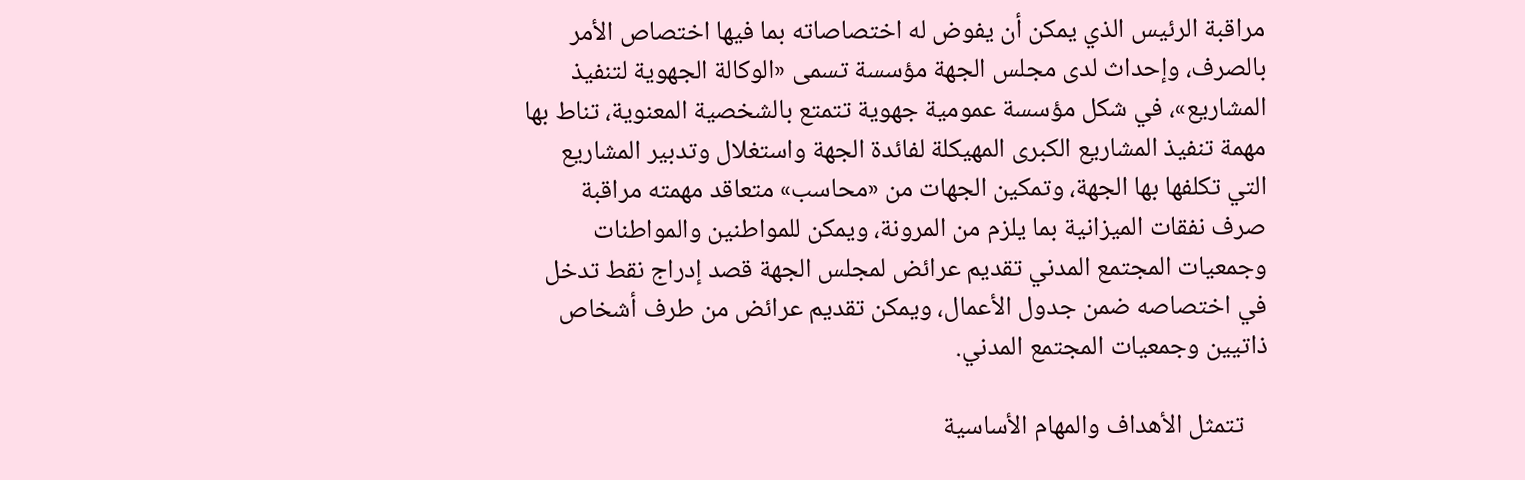مراقبة الرئيس الذي يمكن أن يفوض له اختصاصاته بما فيها اختصاص الأمر بالصرف، وإحداث لدى مجلس الجهة مؤسسة تسمى «الوكالة الجهوية لتنفيذ المشاريع»، في شكل مؤسسة عمومية جهوية تتمتع بالشخصية المعنوية، تناط بها مهمة تنفيذ المشاريع الكبرى المهيكلة لفائدة الجهة واستغلال وتدبير المشاريع التي تكلفها بها الجهة، وتمكين الجهات من «محاسب» متعاقد مهمته مراقبة صرف نفقات الميزانية بما يلزم من المرونة، ويمكن للمواطنين والمواطنات وجمعيات المجتمع المدني تقديم عرائض لمجلس الجهة قصد إدراج نقط تدخل في اختصاصه ضمن جدول الأعمال، ويمكن تقديم عرائض من طرف أشخاص ذاتيين وجمعيات المجتمع المدني.

    تتمثل الأهداف والمهام الأساسية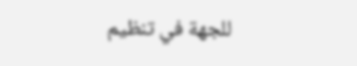للجهة في تنظيم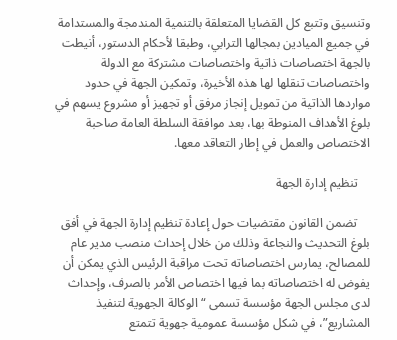وتنسيق وتتبع كل القضايا المتعلقة بالتنمية المندمجة والمستدامة في جميع الميادين بمجالها الترابي، وطبقا لأحكام الدستور، أنيطت بالجهة اختصاصات ذاتية واختصاصات مشتركة مع الدولة واختصاصات تنقلها لها هذه الأخيرة، وتمكين الجهة في حدود مواردها الذاتية من تمويل إنجاز مرفق أو تجهيز أو مشروع يسهم في بلوغ الأهداف المنوطة بها، بعد موافقة السلطة العامة صاحبة الاختصاص والعمل في إطار التعاقد معها.

    تنظيم إدارة الجهة

    تضمن القانون مقتضيات حول إعادة تنظيم إدارة الجهة في أفق بلوغ التحديث والنجاعة وذلك من خلال إحداث منصب مدير عام للمصالح، يمارس اختصاصاته تحت مراقبة الرئيس الذي يمكن أن يفوض له اختصاصاته بما فيها اختصاص الأمر بالصرف، وإحداث لدى مجلس الجهة مؤسسة تسمى “الوكالة الجهوية لتنفيذ المشاريع”، في شكل مؤسسة عمومية جهوية تتمتع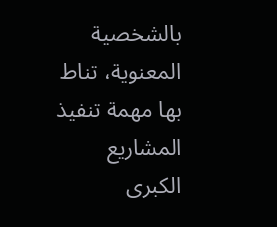بالشخصية المعنوية، تناط بها مهمة تنفيذ المشاريع الكبرى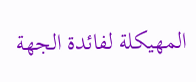المهيكلة لفائدة الجهة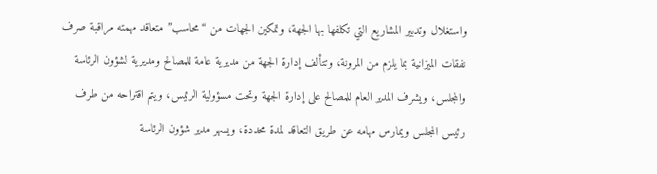واستغلال وتدبير المشاريع التي تكلفها بها الجهة، وتمكين الجهات من “محاسب” متعاقد مهمته مراقبة صرف نفقات الميزانية بما يلزم من المرونة، وتتألف إدارة الجهة من مديرية عامة للمصالح ومديرية لشؤون الرئاسة والمجلس، ويشرف المدير العام للمصالح على إدارة الجهة وتحت مسؤولية الرئيس، ويتم اقتراحه من طرف رئيس المجلس ويمارس مهامه عن طريق التعاقد لمدة محددة، ويسهر مدير شؤون الرئاسة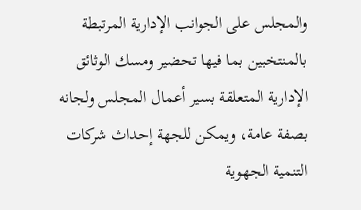والمجلس على الجوانب الإدارية المرتبطة بالمنتخبين بما فيها تحضير ومسك الوثائق الإدارية المتعلقة بسير أعمال المجلس ولجانه بصفة عامة، ويمكن للجهة إحداث شركات التنمية الجهوية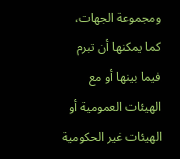ومجموعة الجهات، كما يمكنها أن تبرم فيما بينها أو مع الهيئات العمومية أو الهيئات غير الحكومية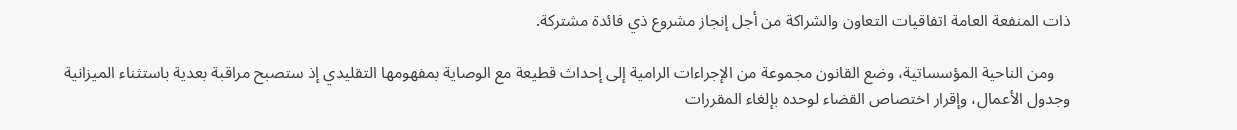ذات المنفعة العامة اتفاقيات التعاون والشراكة من أجل إنجاز مشروع ذي فائدة مشتركة.

    ومن الناحية المؤسساتية، وضع القانون مجموعة من الإجراءات الرامية إلى إحداث قطيعة مع الوصاية بمفهومها التقليدي إذ ستصبح مراقبة بعدية باستثناء الميزانية وجدول الأعمال، وإقرار اختصاص القضاء لوحده بإلغاء المقررات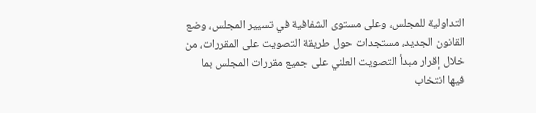التداولية للمجلس، وعلى مستوى الشفافية في تسيير المجلس، وضع القانون الجديد، مستجدات حول طريقة التصويت على المقررات، من خلال إقرار مبدأ التصويت العلني على جميع مقررات المجلس بما فيها انتخاب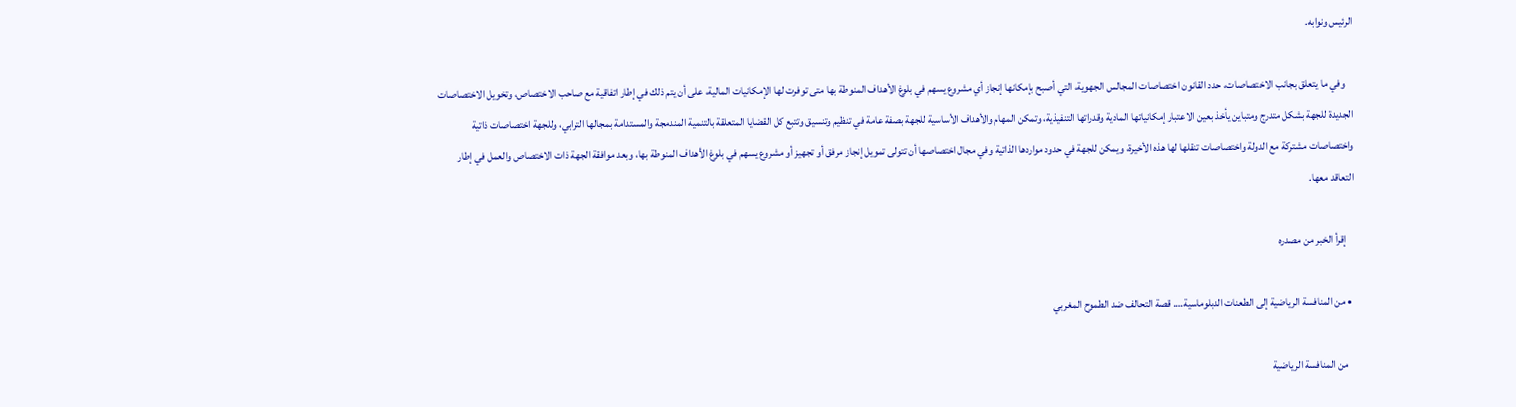الرئيس ونوابه.

    وفي ما يتعلق بجانب الاختصاصات، حدد القانون اختصاصات المجالس الجهوية، التي أصبح بإمكانها إنجاز أي مشروع يسهم في بلوغ الأهداف المنوطة بها متى توفرت لها الإمكانيات المالية، على أن يتم ذلك في إطار اتفاقية مع صاحب الاختصاص، وتخويل الاختصاصات الجديدة للجهة بشكل متدرج ومتباين يأخذ بعين الاعتبار إمكانياتها المادية وقدراتها التنفيذية، وتمكن المهام والأهداف الأساسية للجهة بصفة عامة في تنظيم وتنسيق وتتبع كل القضايا المتعلقة بالتنمية المندمجة والمستدامة بمجالها الترابي، وللجهة اختصاصات ذاتية واختصاصات مشتركة مع الدولة واختصاصات تنقلها لها هذه الأخيرة، ويمكن للجهة في حدود مواردها الذاتية وفي مجال اختصاصها أن تتولى تمويل إنجاز مرفق أو تجهيز أو مشروع يسهم في بلوغ الأهداف المنوطة بها، وبعد موافقة الجهة ذات الاختصاص والعمل في إطار التعاقد معها.

    إقرأ الخبر من مصدره

  • من المنافسة الرياضية إلى الطعنات الدبلوماسية…. قصة التحالف ضد الطموح المغربي

    من المنافسة الرياضية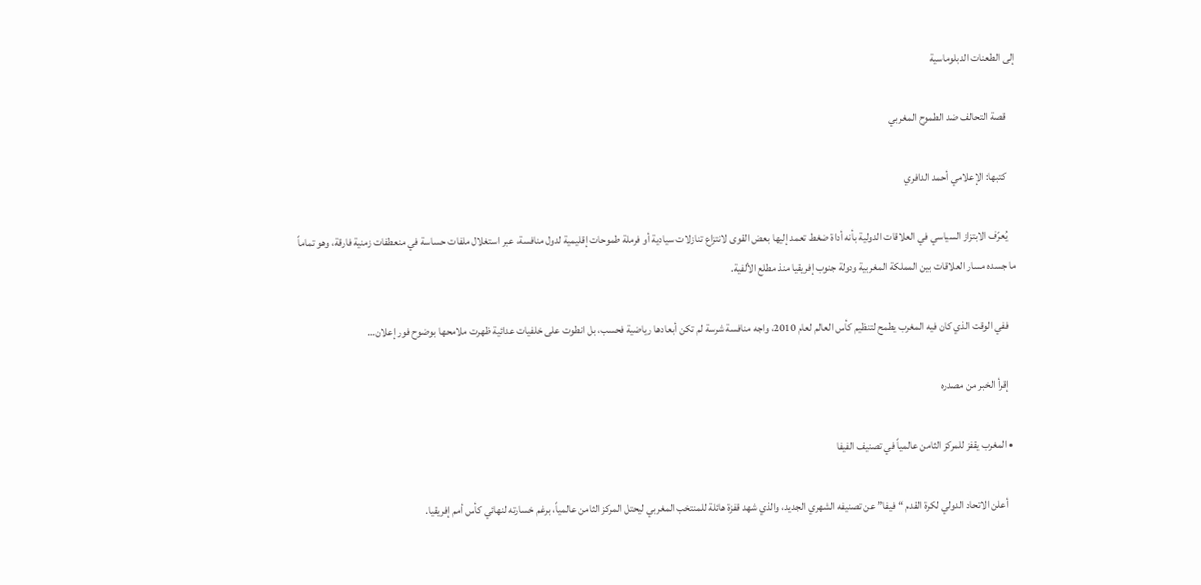إلى الطعنات الدبلوماسية

    قصة التحالف ضد الطموح المغربي

    كتبها: الإعلامي أحمد الدافري

    يُعرّف الابتزاز السياسي في العلاقات الدولية بأنه أداة ضغط تعمد إليها بعض القوى لانتزاع تنازلات سيادية أو فرملة طموحات إقليمية لدول منافسة، عبر استغلال ملفات حساسة في منعطفات زمنية فارقة، وهو تماماً ما جسده مسار العلاقات بين المملكة المغربية ودولة جنوب إفريقيا منذ مطلع الألفية.

    ففي الوقت الذي كان فيه المغرب يطمح لتنظيم كأس العالم لعام 2010، واجه منافسة شرسة لم تكن أبعادها رياضية فحسب، بل انطوت على خلفيات عدائية ظهرت ملامحها بوضوح فور إعلان…

    إقرأ الخبر من مصدره

  • المغرب يقفز للمركز الثامن عالمياً في تصنيف الفيفا

     أعلن الاتحاد الدولي لكرة القدم “فيفا” عن تصنيفه الشهري الجديد، والذي شهد قفزة هائلة للمنتخب المغربي ليحتل المركز الثامن عالمياً، برغم خسارته لنهائي كأس أمم إفريقيا.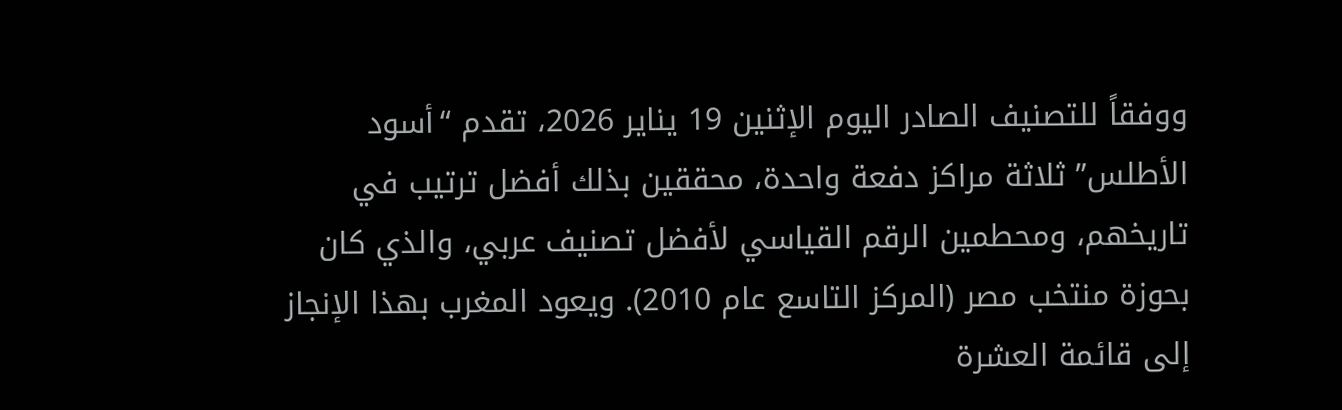ووفقاً للتصنيف الصادر اليوم الإثنين 19 يناير 2026، تقدم “أسود الأطلس” ثلاثة مراكز دفعة واحدة، محققين بذلك أفضل ترتيب في تاريخهم، ومحطمين الرقم القياسي لأفضل تصنيف عربي، والذي كان بحوزة منتخب مصر (المركز التاسع عام 2010). ويعود المغرب بهذا الإنجاز إلى قائمة العشرة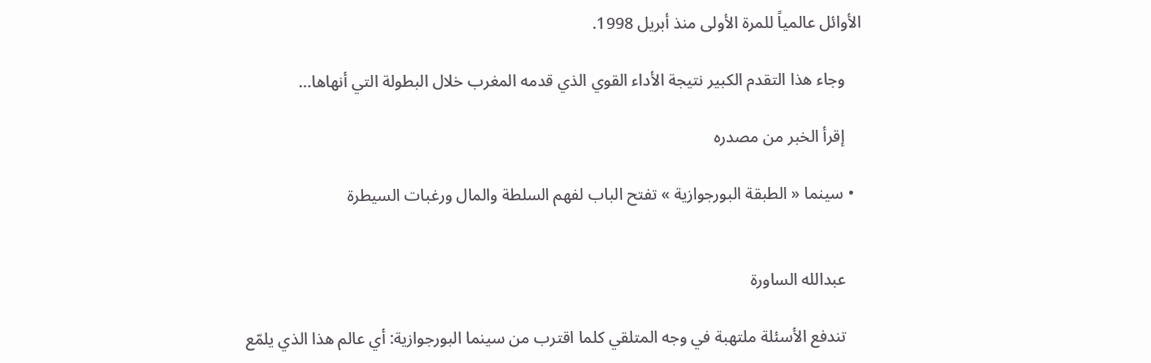الأوائل عالمياً للمرة الأولى منذ أبريل 1998.

    وجاء هذا التقدم الكبير نتيجة الأداء القوي الذي قدمه المغرب خلال البطولة التي أنهاها…

    إقرأ الخبر من مصدره

  • سينما « الطبقة البورجوازية » تفتح الباب لفهم السلطة والمال ورغبات السيطرة


    عبدالله الساورة

    تندفع الأسئلة ملتهبة في وجه المتلقي كلما اقترب من سينما البورجوازية: أي عالم هذا الذي يلمّع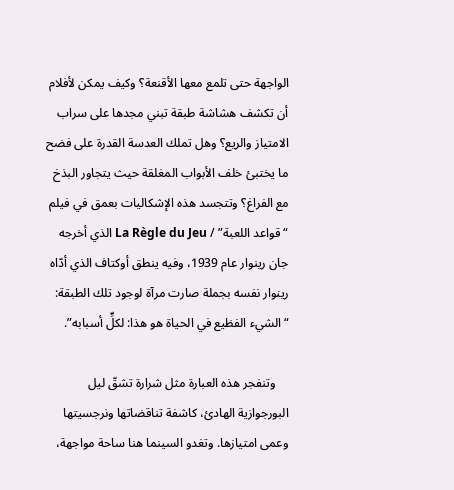الواجهة حتى تلمع معها الأقنعة؟ وكيف يمكن لأفلام أن تكشف هشاشة طبقة تبني مجدها على سراب الامتياز والريع؟ وهل تملك العدسة القدرة على فضح ما يختبئ خلف الأبواب المغلقة حيث يتجاور البذخ مع الفراغ؟ وتتجسد هذه الإشكاليات بعمق في فيلم “قواعد اللعبة” / La Règle du Jeu الذي أخرجه جان رينوار عام 1939، وفيه ينطق أوكتاف الذي أدّاه رينوار نفسه بجملة صارت مرآة لوجود تلك الطبقة: “الشيء الفظيع في الحياة هو هذا: لكلٍّ أسبابه”.

    وتنفجر هذه العبارة مثل شرارة تشقّ ليل البورجوازية الهادئ، كاشفة تناقضاتها ونرجسيتها وعمى امتيازها. وتغدو السينما هنا ساحة مواجهة،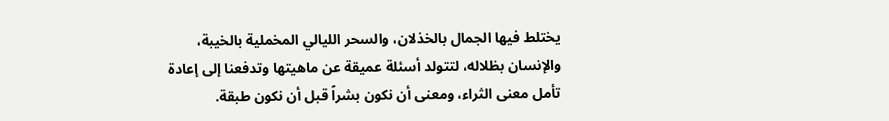يختلط فيها الجمال بالخذلان، والسحر الليالي المخملية بالخيبة، والإنسان بظلاله، لتتولد أسئلة عميقة عن ماهيتها وتدفعنا إلى إعادة تأمل معنى الثراء، ومعنى أن نكون بشراً قبل أن نكون طبقة.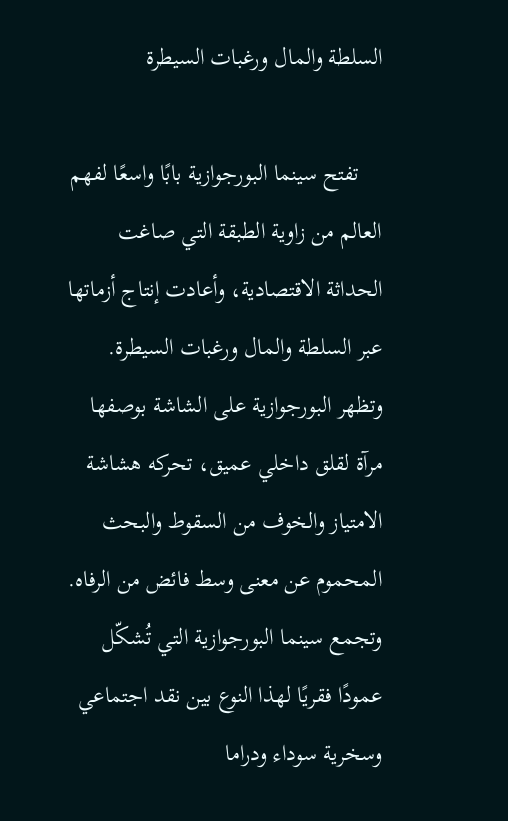السلطة والمال ورغبات السيطرة

    تفتح سينما البورجوازية بابًا واسعًا لفهم العالم من زاوية الطبقة التي صاغت الحداثة الاقتصادية، وأعادت إنتاج أزماتها عبر السلطة والمال ورغبات السيطرة. وتظهر البورجوازية على الشاشة بوصفها مرآة لقلق داخلي عميق، تحركه هشاشة الامتياز والخوف من السقوط والبحث المحموم عن معنى وسط فائض من الرفاه. وتجمع سينما البورجوازية التي تُشكّل عمودًا فقريًا لهذا النوع بين نقد اجتماعي وسخرية سوداء ودراما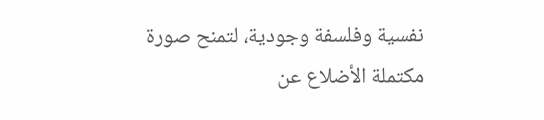نفسية وفلسفة وجودية، لتمنح صورة مكتملة الأضلاع عن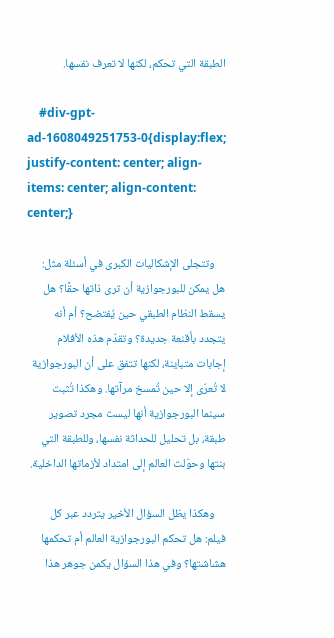الطبقة التي تحكم، لكنها لا تعرف نفسها.

    #div-gpt-ad-1608049251753-0{display:flex; justify-content: center; align-items: center; align-content: center;}

    وتتجلى الإشكاليات الكبرى في أسئلة مثل: هل يمكن للبورجوازية أن ترى ذاتها حقًا؟ هل يسقط النظام الطبقي حين يُفتضح؟ أم أنه يتجدد بأقنعة جديدة؟ وتقدّم هذه الأفلام إجابات متباينة، لكنها تتفق على أن البورجوازية لا تُعرّى إلا حين تُمسخ مرآتها. وهكذا تُثبت سينما البورجوازية أنها ليست مجرد تصوير طبقة، بل تحليل للحداثة نفسها، وللطبقة التي بنتها وحوّلت العالم إلى امتداد لأزماتها الداخلية.

    وهكذا يظل السؤال الأخير يتردد عبر كل فيلم: هل تحكم البورجوازية العالم أم تحكمها هشاشتها؟ وفي هذا السؤال يكمن جوهر هذا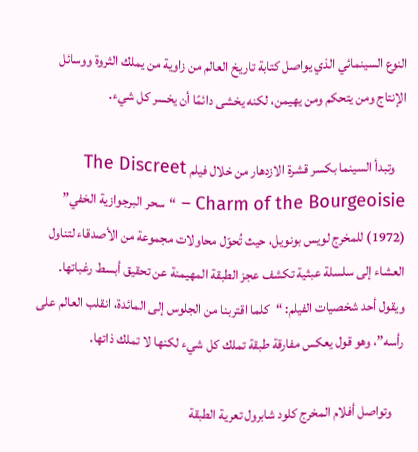النوع السينمائي الذي يواصل كتابة تاريخ العالم من زاوية من يملك الثروة ووسائل الإنتاج ومن يتحكم ومن يهيمن، لكنه يخشى دائمًا أن يخسر كل شيء.

    وتبدأ السينما بكسر قشرة الازدهار من خلال فيلم The Discreet Charm of the Bourgeoisie – “سحر البرجوازية الخفي” (1972) للمخرج لويس بونويل، حيث تُحوّل محاولات مجموعة من الأصدقاء لتناول العشاء إلى سلسلة عبثية تكشف عجز الطبقة المهيمنة عن تحقيق أبسط رغباتها. ويقول أحد شخصيات الفيلم: “كلما اقتربنا من الجلوس إلى المائدة، انقلب العالم على رأسه”، وهو قول يعكس مفارقة طبقة تملك كل شيء لكنها لا تملك ذاتها.

    وتواصل أفلام المخرج كلود شابرول تعرية الطبقة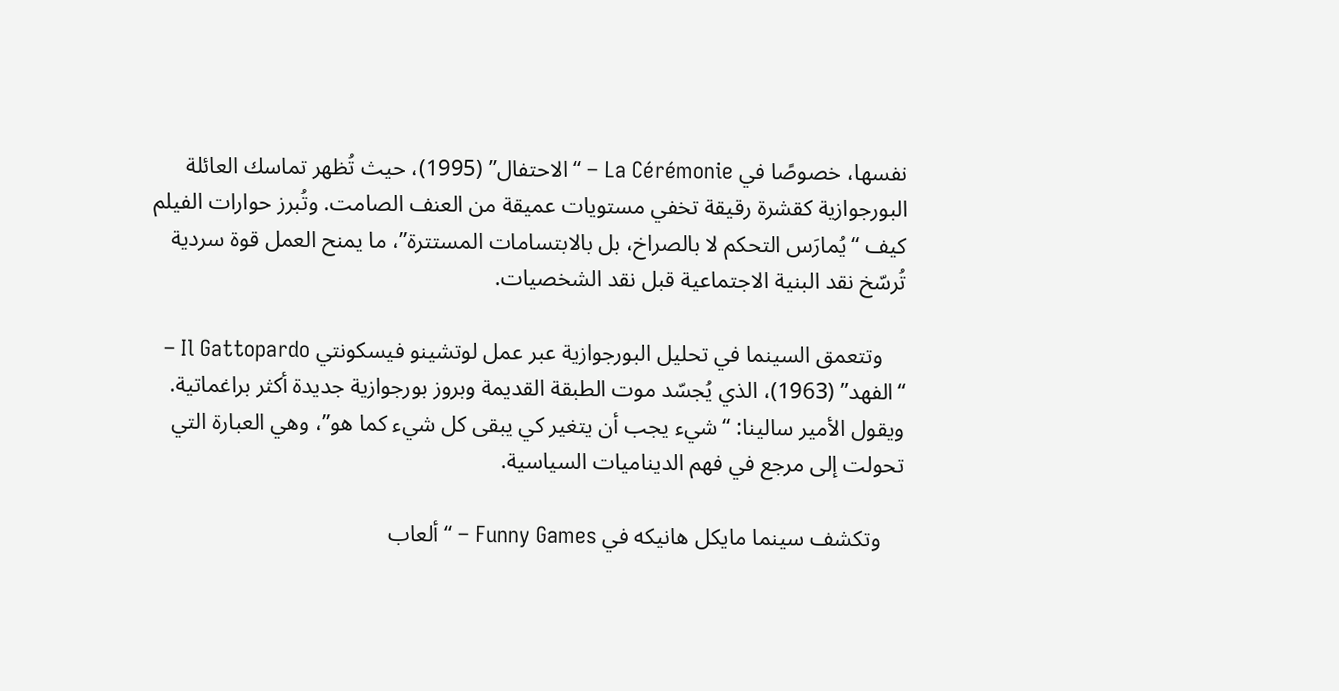نفسها، خصوصًا في La Cérémonie – “الاحتفال” (1995)، حيث تُظهر تماسك العائلة البورجوازية كقشرة رقيقة تخفي مستويات عميقة من العنف الصامت. وتُبرز حوارات الفيلم كيف “يُمارَس التحكم لا بالصراخ، بل بالابتسامات المستترة”، ما يمنح العمل قوة سردية تُرسّخ نقد البنية الاجتماعية قبل نقد الشخصيات.

    وتتعمق السينما في تحليل البورجوازية عبر عمل لوتشينو فيسكونتي Il Gattopardo – “الفهد” (1963)، الذي يُجسّد موت الطبقة القديمة وبروز بورجوازية جديدة أكثر براغماتية. ويقول الأمير سالينا: “شيء يجب أن يتغير كي يبقى كل شيء كما هو”، وهي العبارة التي تحولت إلى مرجع في فهم الديناميات السياسية.

    وتكشف سينما مايكل هانيكه في Funny Games – “ألعاب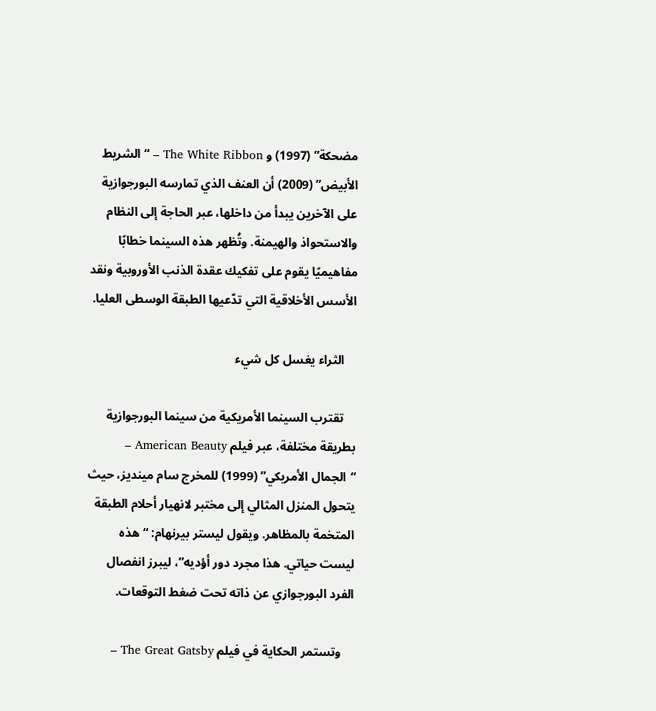مضحكة” (1997) و The White Ribbon – “الشريط الأبيض” (2009) أن العنف الذي تمارسه البورجوازية على الآخرين يبدأ من داخلها، عبر الحاجة إلى النظام والاستحواذ والهيمنة. وتُظهر هذه السينما خطابًا مفاهيميًا يقوم على تفكيك عقدة الذنب الأوروبية ونقد الأسس الأخلاقية التي تدّعيها الطبقة الوسطى العليا.

    الثراء يغسل كل شيء

    تقترب السينما الأمريكية من سينما البورجوازية بطريقة مختلفة، عبر فيلم American Beauty – “الجمال الأمريكي” (1999) للمخرج سام مينديز، حيث يتحول المنزل المثالي إلى مختبر لانهيار أحلام الطبقة المتخمة بالمظاهر. ويقول ليستر بيرنهام: “هذه ليست حياتي. هذا مجرد دور أؤديه”، ليبرز انفصال الفرد البورجوازي عن ذاته تحت ضغط التوقعات.

    وتستمر الحكاية في فيلم The Great Gatsby –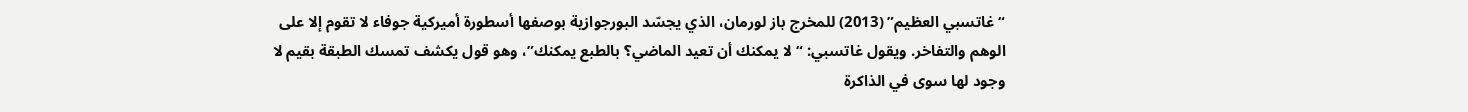“غاتسبي العظيم” (2013) للمخرج باز لورمان، الذي يجسّد البورجوازية بوصفها أسطورة أميركية جوفاء لا تقوم إلا على الوهم والتفاخر. ويقول غاتسبي: “لا يمكنك أن تعيد الماضي؟ بالطبع يمكنك”، وهو قول يكشف تمسك الطبقة بقيم لا وجود لها سوى في الذاكرة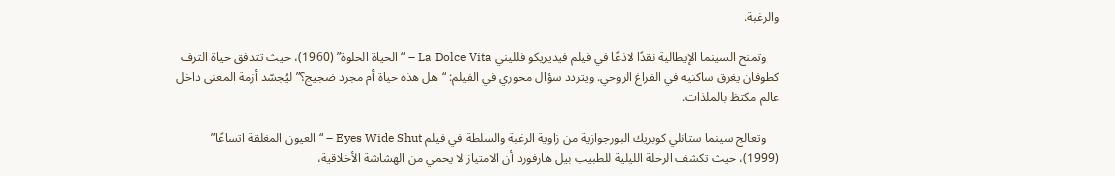والرغبة.

    وتمنح السينما الإيطالية نقدًا لاذعًا في فيلم فيديريكو فلليني La Dolce Vita – “الحياة الحلوة” (1960)، حيث تتدفق حياة الترف كطوفان يغرق ساكنيه في الفراغ الروحي. ويتردد سؤال محوري في الفيلم: “هل هذه حياة أم مجرد ضجيج؟” ليُجسّد أزمة المعنى داخل عالم مكتظ بالملذات.

    وتعالج سينما ستانلي كوبريك البورجوازية من زاوية الرغبة والسلطة في فيلم Eyes Wide Shut – “العيون المغلقة اتساعًا” (1999)، حيث تكشف الرحلة الليلية للطبيب بيل هارفورد أن الامتياز لا يحمي من الهشاشة الأخلاقية،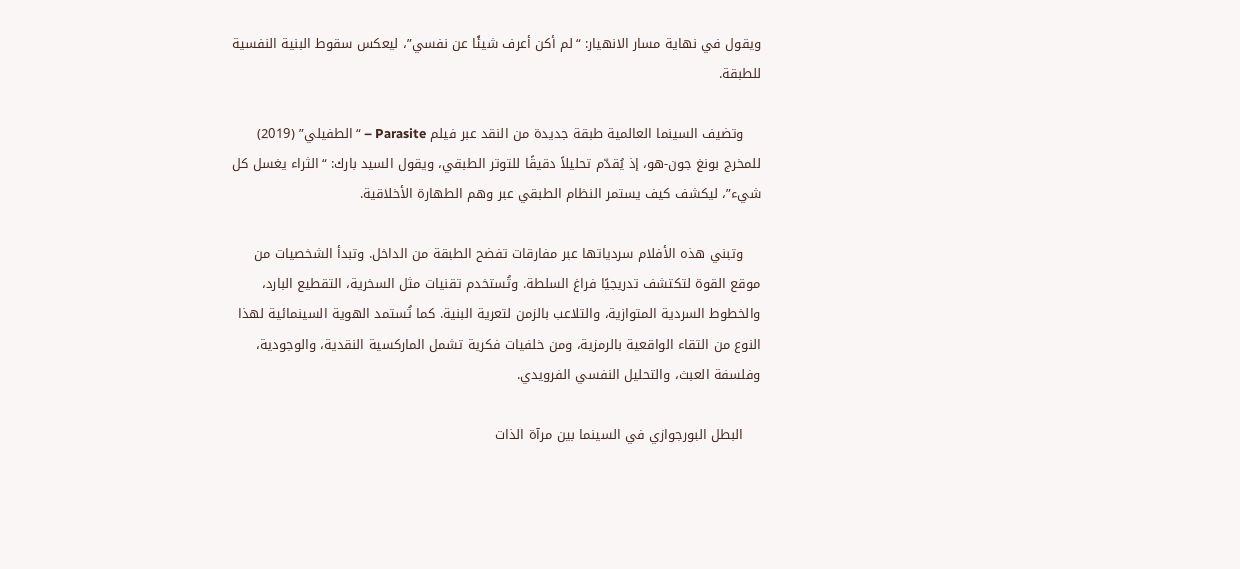ويقول في نهاية مسار الانهيار: “لم أكن أعرف شيئًا عن نفسي”، ليعكس سقوط البنية النفسية للطبقة.

    وتضيف السينما العالمية طبقة جديدة من النقد عبر فيلم Parasite – “الطفيلي” (2019) للمخرج بونغ جون-هو، إذ يُقدّم تحليلاً دقيقًا للتوتر الطبقي، ويقول السيد بارك: “الثراء يغسل كل شيء”، ليكشف كيف يستمر النظام الطبقي عبر وهم الطهارة الأخلاقية.

    وتبني هذه الأفلام سردياتها عبر مفارقات تفضح الطبقة من الداخل. وتبدأ الشخصيات من موقع القوة لتكتشف تدريجيًا فراغ السلطة. وتُستخدم تقنيات مثل السخرية، التقطيع البارد، والخطوط السردية المتوازية، والتلاعب بالزمن لتعرية البنية. كما تُستمد الهوية السينمائية لهذا النوع من التقاء الواقعية بالرمزية، ومن خلفيات فكرية تشمل الماركسية النقدية، والوجودية، وفلسفة العبث، والتحليل النفسي الفرويدي.

    البطل البورجوازي في السينما بين مرآة الذات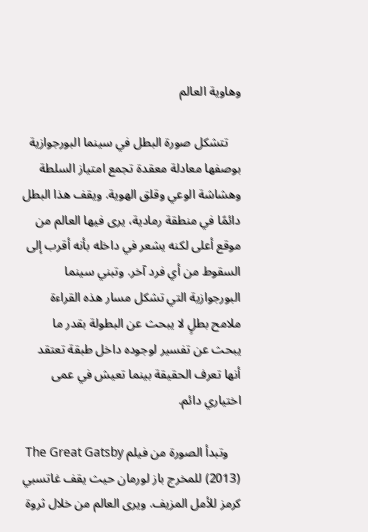وهاوية العالم

    تتشكل صورة البطل في سينما البورجوازية بوصفها معادلة معقدة تجمع امتياز السلطة وهشاشة الوعي وقلق الهوية. ويقف هذا البطل دائمًا في منطقة رمادية، يرى فيها العالم من موقع أعلى لكنه يشعر في داخله بأنه أقرب إلى السقوط من أي فرد آخر. وتبني سينما البورجوازية التي تشكل مسار هذه القراءة ملامح بطلٍ لا يبحث عن البطولة بقدر ما يبحث عن تفسير لوجوده داخل طبقة تعتقد أنها تعرف الحقيقة بينما تعيش في عمى اختياري دائم.

    وتبدأ الصورة من فيلم The Great Gatsby (2013) للمخرج باز لورمان حيث يقف غاتسبي كرمز للأمل المزيف. ويرى العالم من خلال ثروة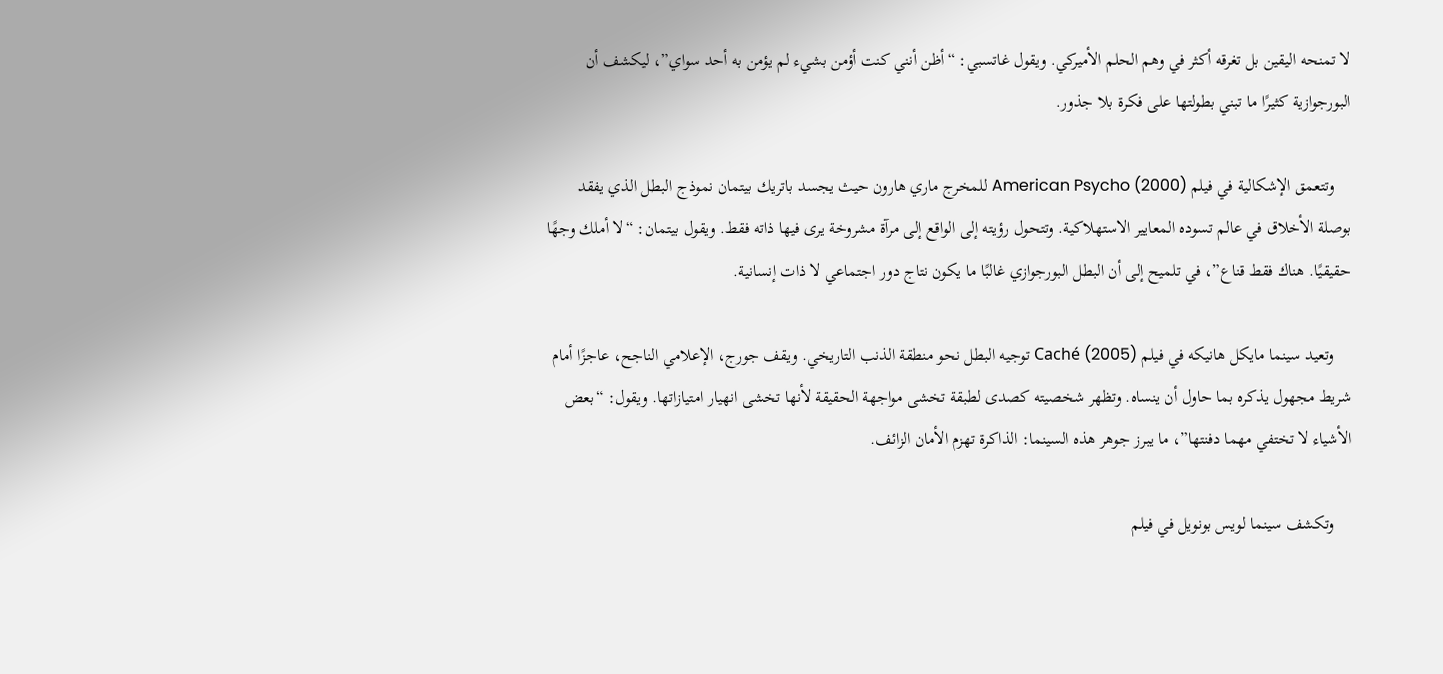لا تمنحه اليقين بل تغرقه أكثر في وهم الحلم الأميركي. ويقول غاتسبي: “أظن أنني كنت أؤمن بشيء لم يؤمن به أحد سواي”، ليكشف أن البورجوازية كثيرًا ما تبني بطولتها على فكرة بلا جذور.

    وتتعمق الإشكالية في فيلم American Psycho (2000) للمخرج ماري هارون حيث يجسد باتريك بيتمان نموذج البطل الذي يفقد بوصلة الأخلاق في عالم تسوده المعايير الاستهلاكية. وتتحول رؤيته إلى الواقع إلى مرآة مشروخة يرى فيها ذاته فقط. ويقول بيتمان: “لا أملك وجهًا حقيقيًا. هناك فقط قناع”، في تلميح إلى أن البطل البورجوازي غالبًا ما يكون نتاج دور اجتماعي لا ذات إنسانية.

    وتعيد سينما مايكل هانيكه في فيلم Caché (2005) توجيه البطل نحو منطقة الذنب التاريخي. ويقف جورج، الإعلامي الناجح، عاجزًا أمام شريط مجهول يذكره بما حاول أن ينساه. وتظهر شخصيته كصدى لطبقة تخشى مواجهة الحقيقة لأنها تخشى انهيار امتيازاتها. ويقول: “بعض الأشياء لا تختفي مهما دفنتها”، ما يبرز جوهر هذه السينما: الذاكرة تهزم الأمان الزائف.

    وتكشف سينما لويس بونويل في فيلم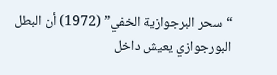“سحر البرجوازية الخفي” (1972) أن البطل البورجوازي يعيش داخل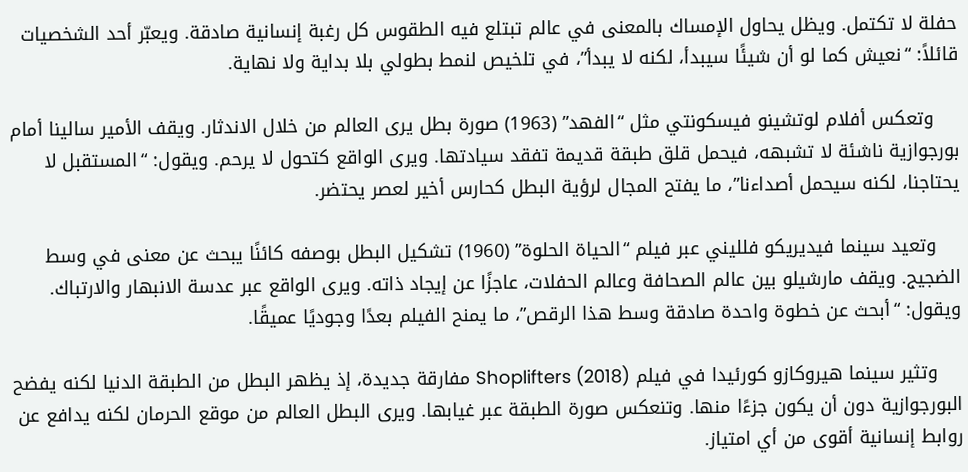حفلة لا تكتمل. ويظل يحاول الإمساك بالمعنى في عالم تبتلع فيه الطقوس كل رغبة إنسانية صادقة. ويعبّر أحد الشخصيات قائلاً: “نعيش كما لو أن شيئًا سيبدأ، لكنه لا يبدأ”، في تلخيص لنمط بطولي بلا بداية ولا نهاية.

    وتعكس أفلام لوتشينو فيسكونتي مثل “الفهد” (1963) صورة بطل يرى العالم من خلال الاندثار. ويقف الأمير سالينا أمام بورجوازية ناشئة لا تشبهه، فيحمل قلق طبقة قديمة تفقد سيادتها. ويرى الواقع كتحول لا يرحم. ويقول: “المستقبل لا يحتاجنا، لكنه سيحمل أصداءنا”، ما يفتح المجال لرؤية البطل كحارس أخير لعصر يحتضر.

    وتعيد سينما فيديريكو فلليني عبر فيلم “الحياة الحلوة” (1960) تشكيل البطل بوصفه كائنًا يبحث عن معنى في وسط الضجيج. ويقف مارشيلو بين عالم الصحافة وعالم الحفلات، عاجزًا عن إيجاد ذاته. ويرى الواقع عبر عدسة الانبهار والارتباك. ويقول: “أبحث عن خطوة واحدة صادقة وسط هذا الرقص”، ما يمنح الفيلم بعدًا وجوديًا عميقًا.

    وتثير سينما هيروكازو كورئيدا في فيلم Shoplifters (2018) مفارقة جديدة، إذ يظهر البطل من الطبقة الدنيا لكنه يفضح البورجوازية دون أن يكون جزءًا منها. وتنعكس صورة الطبقة عبر غيابها. ويرى البطل العالم من موقع الحرمان لكنه يدافع عن روابط إنسانية أقوى من أي امتياز.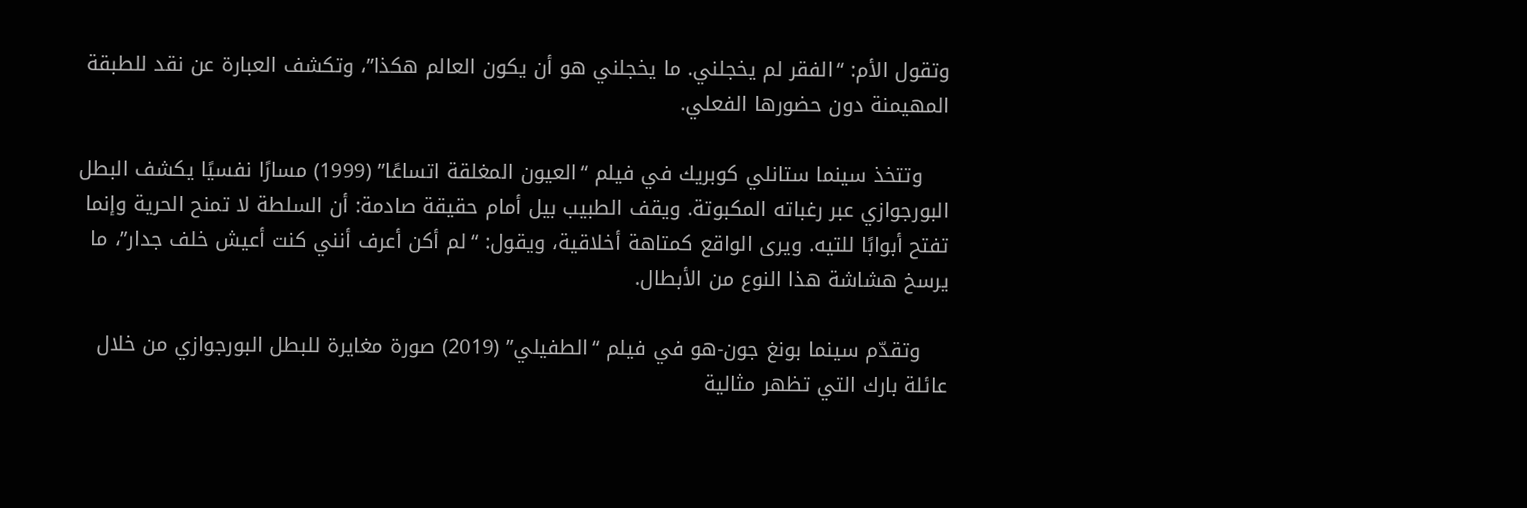وتقول الأم: “الفقر لم يخجلني. ما يخجلني هو أن يكون العالم هكذا”، وتكشف العبارة عن نقد للطبقة المهيمنة دون حضورها الفعلي.

    وتتخذ سينما ستانلي كوبريك في فيلم “العيون المغلقة اتساعًا” (1999) مسارًا نفسيًا يكشف البطل البورجوازي عبر رغباته المكبوتة. ويقف الطبيب بيل أمام حقيقة صادمة: أن السلطة لا تمنح الحرية وإنما تفتح أبوابًا للتيه. ويرى الواقع كمتاهة أخلاقية، ويقول: “لم أكن أعرف أنني كنت أعيش خلف جدار”، ما يرسخ هشاشة هذا النوع من الأبطال.

    وتقدّم سينما بونغ جون-هو في فيلم “الطفيلي” (2019) صورة مغايرة للبطل البورجوازي من خلال عائلة بارك التي تظهر مثالية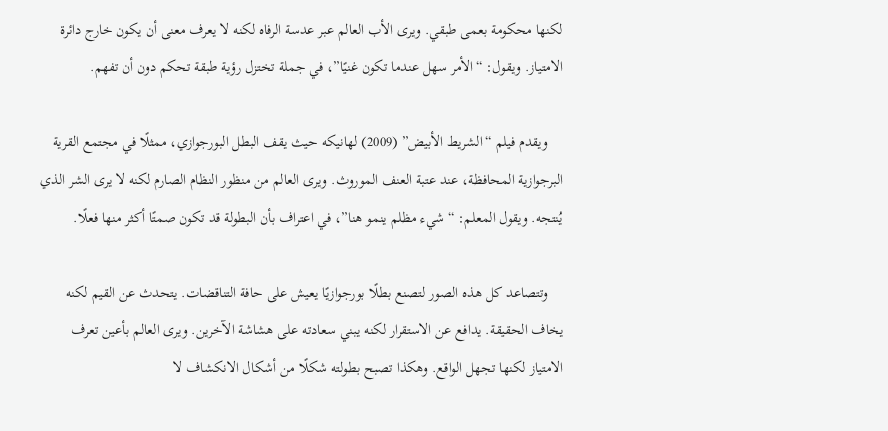لكنها محكومة بعمى طبقي. ويرى الأب العالم عبر عدسة الرفاه لكنه لا يعرف معنى أن يكون خارج دائرة الامتياز. ويقول: “الأمر سهل عندما تكون غنيًا”، في جملة تختزل رؤية طبقة تحكم دون أن تفهم.

    ويقدم فيلم “الشريط الأبيض” (2009) لهانيكه حيث يقف البطل البورجوازي، ممثلًا في مجتمع القرية البرجوازية المحافظة، عند عتبة العنف الموروث. ويرى العالم من منظور النظام الصارم لكنه لا يرى الشر الذي يُنتجه. ويقول المعلم: “شيء مظلم ينمو هنا”، في اعتراف بأن البطولة قد تكون صمتًا أكثر منها فعلًا.

    وتتصاعد كل هذه الصور لتصنع بطلًا بورجوازيًا يعيش على حافة التناقضات. يتحدث عن القيم لكنه يخاف الحقيقة. يدافع عن الاستقرار لكنه يبني سعادته على هشاشة الآخرين. ويرى العالم بأعين تعرف الامتياز لكنها تجهل الواقع. وهكذا تصبح بطولته شكلًا من أشكال الانكشاف لا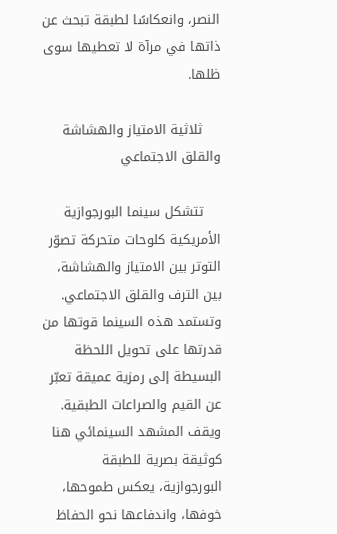النصر، وانعكاسًا لطبقة تبحث عن ذاتها في مرآة لا تعطيها سوى ظلها.

    ثلاثية الامتياز والهشاشة والقلق الاجتماعي

    تتشكل سينما البورجوازية الأمريكية كلوحات متحركة تصوّر التوتر بين الامتياز والهشاشة، بين الترف والقلق الاجتماعي. وتستمد هذه السينما قوتها من قدرتها على تحويل اللحظة البسيطة إلى رمزية عميقة تعبّر عن القيم والصراعات الطبقية. ويقف المشهد السينمائي هنا كوثيقة بصرية للطبقة البورجوازية، يعكس طموحها، خوفها، واندفاعها نحو الحفاظ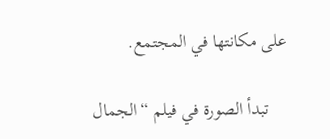على مكانتها في المجتمع.

    تبدأ الصورة في فيلم “الجمال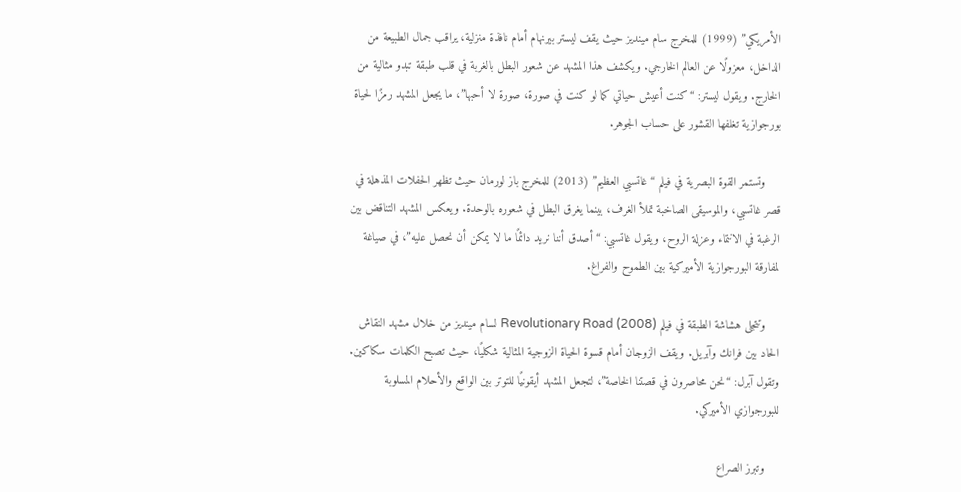الأمريكي” (1999) للمخرج سام مينديز حيث يقف ليستر بيرنهام أمام نافذة منزلية، يراقب جمال الطبيعة من الداخل، معزولًا عن العالم الخارجي. ويكشف هذا المشهد عن شعور البطل بالغربة في قلب طبقة تبدو مثالية من الخارج. ويقول ليستر: “كنت أعيش حياتي كما لو كنت في صورة، صورة لا أحبها”، ما يجعل المشهد رمزًا لحياة بورجوازية تغلفها القشور على حساب الجوهر.

    وتستمر القوة البصرية في فيلم “غاتسبي العظيم” (2013) للمخرج باز لورمان حيث تظهر الحفلات المذهلة في قصر غاتسبي، والموسيقى الصاخبة تملأ الغرف، بينما يغرق البطل في شعوره بالوحدة. ويعكس المشهد التناقض بين الرغبة في الانتماء وعزلة الروح، ويقول غاتسبي: “أصدق أننا نريد دائمًا ما لا يمكن أن نحصل عليه”، في صياغة لمفارقة البورجوازية الأميركية بين الطموح والفراغ.

    وتتجلى هشاشة الطبقة في فيلم Revolutionary Road (2008) لسام مينديز من خلال مشهد النقاش الحاد بين فرانك وآبريل. ويقف الزوجان أمام قسوة الحياة الزوجية المثالية شكليًا، حيث تصبح الكلمات سكاكين. وتقول آبرل: “نحن محاصرون في قصتنا الخاصة”، لتجعل المشهد أيقونيًا للتوتر بين الواقع والأحلام المسلوبة للبورجوازي الأميركي.

    وتبرز الصراع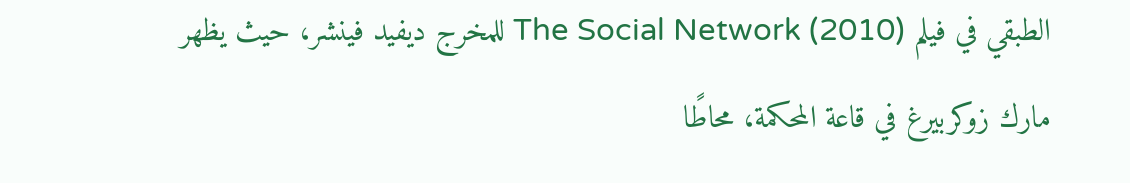الطبقي في فيلم The Social Network (2010) للمخرج ديفيد فينشر، حيث يظهر مارك زوكربيرغ في قاعة المحكمة، محاطًا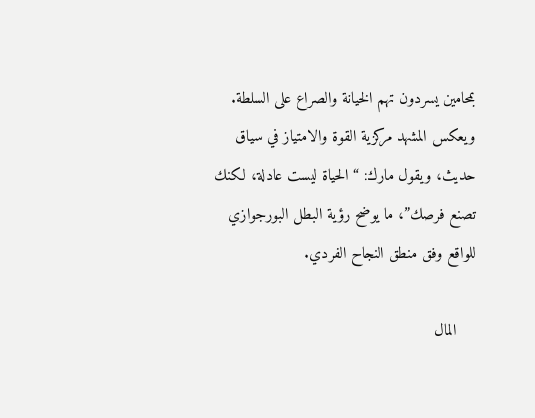بمحامين يسردون تهم الخيانة والصراع على السلطة. ويعكس المشهد مركزية القوة والامتياز في سياق حديث، ويقول مارك: “الحياة ليست عادلة، لكنك تصنع فرصك”، ما يوضح رؤية البطل البورجوازي للواقع وفق منطق النجاح الفردي.

    المال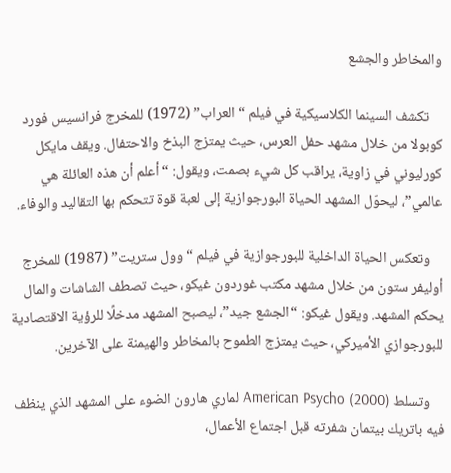والمخاطر والجشع

    تكشف السينما الكلاسيكية في فيلم “العراب” (1972) للمخرج فرانسيس فورد كوبولا من خلال مشهد حفل العرس، حيث يمتزج البذخ والاحتفال. ويقف مايكل كورليوني في زاوية، يراقب كل شيء بصمت، ويقول: “أعلم أن هذه العائلة هي عالمي”، ليحوّل المشهد الحياة البورجوازية إلى لعبة قوة تتحكم بها التقاليد والوفاء.

    وتعكس الحياة الداخلية للبورجوازية في فيلم “وول ستريت” (1987) للمخرج أوليفر ستون من خلال مشهد مكتب غوردون غيكو، حيث تصطف الشاشات والمال يحكم المشهد. ويقول غيكو: “الجشع جيد”، ليصبح المشهد مدخلًا للرؤية الاقتصادية للبورجوازي الأميركي، حيث يمتزج الطموح بالمخاطر والهيمنة على الآخرين.

    وتسلط American Psycho (2000) لماري هارون الضوء على المشهد الذي ينظف فيه باتريك بيتمان شفرته قبل اجتماع الأعمال،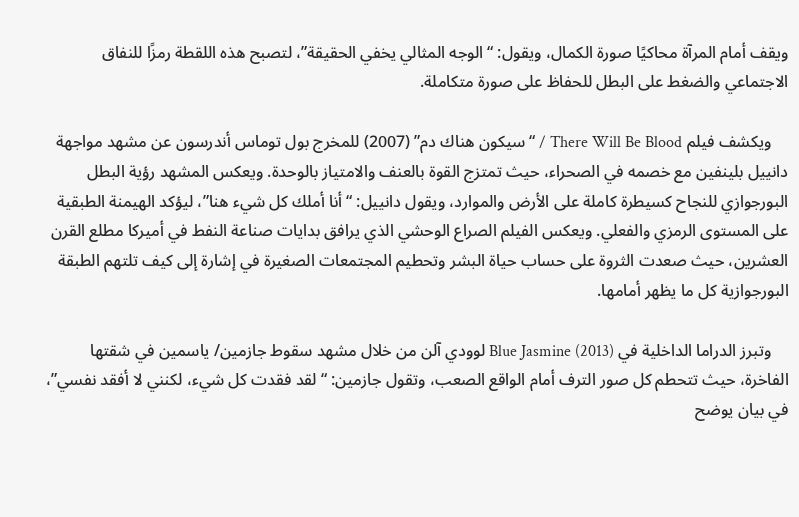ويقف أمام المرآة محاكيًا صورة الكمال، ويقول: “الوجه المثالي يخفي الحقيقة”، لتصبح هذه اللقطة رمزًا للنفاق الاجتماعي والضغط على البطل للحفاظ على صورة متكاملة.

    ويكشف فيلم There Will Be Blood / “سيكون هناك دم” (2007) للمخرج بول توماس أندرسون عن مشهد مواجهة دانييل بلينفين مع خصمه في الصحراء، حيث تمتزج القوة بالعنف والامتياز بالوحدة. ويعكس المشهد رؤية البطل البورجوازي للنجاح كسيطرة كاملة على الأرض والموارد، ويقول دانييل: “أنا أملك كل شيء هنا”، ليؤكد الهيمنة الطبقية على المستوى الرمزي والفعلي. ويعكس الفيلم الصراع الوحشي الذي يرافق بدايات صناعة النفط في أميركا مطلع القرن العشرين، حيث صعدت الثروة على حساب حياة البشر وتحطيم المجتمعات الصغيرة في إشارة إلى كيف تلتهم الطبقة البورجوازية كل ما يظهر أمامها.

    وتبرز الدراما الداخلية في Blue Jasmine (2013) لوودي آلن من خلال مشهد سقوط جازمين/ ياسمين في شقتها الفاخرة، حيث تتحطم كل صور الترف أمام الواقع الصعب، وتقول جازمين: “لقد فقدت كل شيء، لكنني لا أفقد نفسي”، في بيان يوضح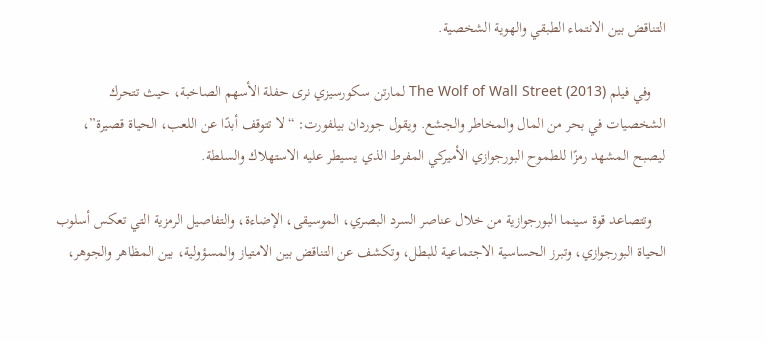التناقض بين الانتماء الطبقي والهوية الشخصية.

    وفي فيلم The Wolf of Wall Street (2013) لمارتن سكورسيزي نرى حفلة الأسهم الصاخبة، حيث تتحرك الشخصيات في بحر من المال والمخاطر والجشع. ويقول جوردان بيلفورت: “لا تتوقف أبدًا عن اللعب، الحياة قصيرة”، ليصبح المشهد رمزًا للطموح البورجوازي الأميركي المفرط الذي يسيطر عليه الاستهلاك والسلطة.

    وتتصاعد قوة سينما البورجوازية من خلال عناصر السرد البصري، الموسيقى، الإضاءة، والتفاصيل الرمزية التي تعكس أسلوب الحياة البورجوازي، وتبرز الحساسية الاجتماعية للبطل، وتكشف عن التناقض بين الامتياز والمسؤولية، بين المظاهر والجوهر،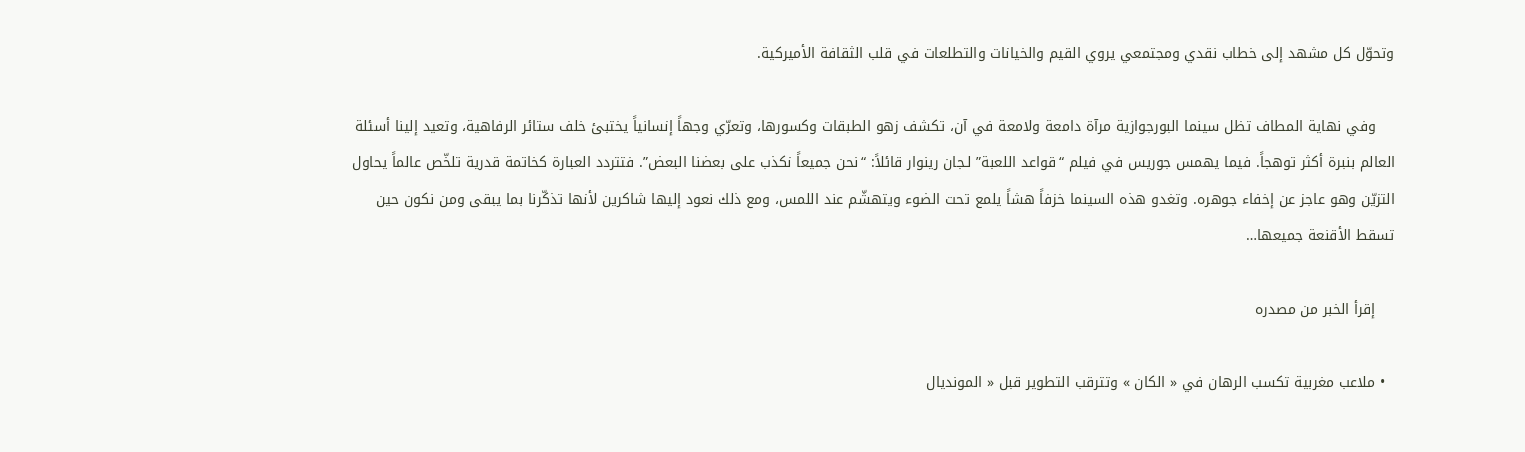وتحوّل كل مشهد إلى خطاب نقدي ومجتمعي يروي القيم والخيانات والتطلعات في قلب الثقافة الأميركية.

    وفي نهاية المطاف تظل سينما البورجوازية مرآة دامعة ولامعة في آن، تكشف زهو الطبقات وكسورها، وتعرّي وجهاً إنسانياً يختبئ خلف ستائر الرفاهية، وتعيد إلينا أسئلة العالم بنبرة أكثر توهجاً. فيما يهمس جوريس في فيلم “قواعد اللعبة” لـجان رينوار قائلاً: “نحن جميعاً نكذب على بعضنا البعض”. فتتردد العبارة كخاتمة قدرية تلخّص عالماً يحاول التزيّن وهو عاجز عن إخفاء جوهره. وتغدو هذه السينما خزفاً هشاً يلمع تحت الضوء ويتهشّم عند اللمس، ومع ذلك نعود إليها شاكرين لأنها تذكّرنا بما يبقى ومن نكون حين تسقط الأقنعة جميعها…

    إقرأ الخبر من مصدره

  • ملاعب مغربية تكسب الرهان في « الكان » وتترقب التطوير قبل « المونديال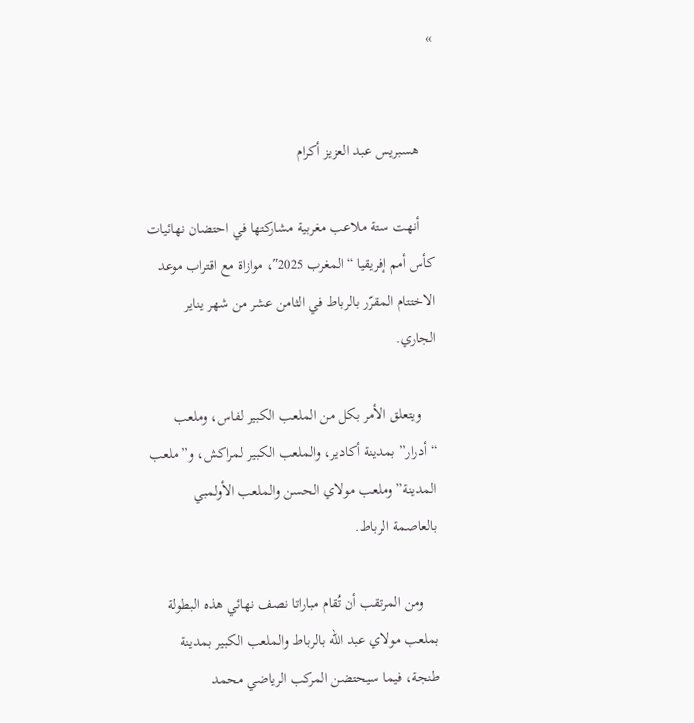»


    هسبريس عبد العزيز أكرام

    أنهت ستة ملاعب مغربية مشاركتها في احتضان نهائيات كأس أمم إفريقيا “المغرب 2025″، موازاة مع اقتراب موعد الاختتام المقرّر بالرباط في الثامن عشر من شهر يناير الجاري.

    ويتعلق الأمر بكل من الملعب الكبير لفاس، وملعب “أدرار” بمدينة أكادير، والملعب الكبير لمراكش، و”ملعب المدينة” وملعب مولاي الحسن والملعب الأولمبي بالعاصمة الرباط.

    ومن المرتقب أن تُقام مباراتا نصف نهائي هذه البطولة بملعب مولاي عبد الله بالرباط والملعب الكبير بمدينة طنجة، فيما سيحتضن المركب الرياضي محمد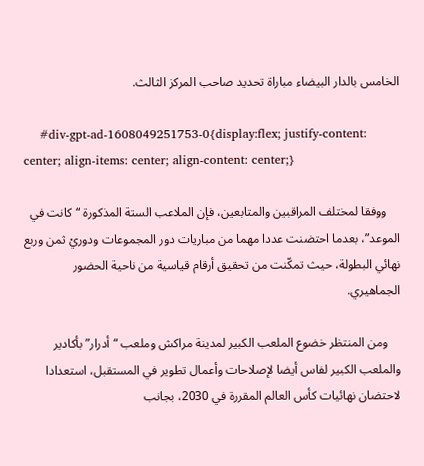الخامس بالدار البيضاء مباراة تحديد صاحب المركز الثالث.

    #div-gpt-ad-1608049251753-0{display:flex; justify-content: center; align-items: center; align-content: center;}

    ووفقا لمختلف المراقبين والمتابعين، فإن الملاعب الستة المذكورة “كانت في الموعد”، بعدما احتضنت عددا مهما من مباريات دور المجموعات ودوريْ ثمن وربع نهائي البطولة، حيث تمكّنت من تحقيق أرقام قياسية من ناحية الحضور الجماهيري.

    ومن المنتظر خضوع الملعب الكبير لمدينة مراكش وملعب “أدرار” بأكادير والملعب الكبير لفاس أيضا لإصلاحات وأعمال تطوير في المستقبل، استعدادا لاحتضان نهائيات كأس العالم المقررة في 2030، بجانب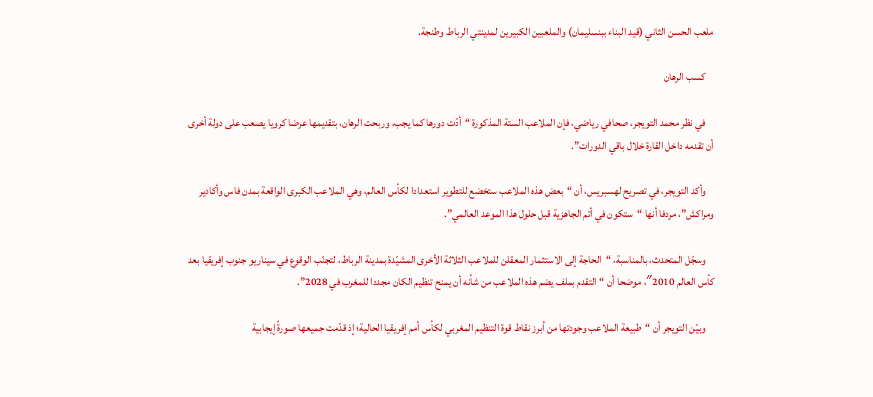ملعب الحسن الثاني (قيد البناء ببنسليمان) والملعبين الكبيرين لمدينتي الرباط وطنجة.

    كسب الرهان

    في نظر محمد التويجر، صحافي رياضي، فإن الملاعب الستة المذكورة “أدّت دورها كما يجب، وربحت الرهان، بتقديمها عرضا كرويا يصعب على دولة أخرى أن تقدمه داخل القارة خلال باقي الدورات”.

    وأكد التويجر، في تصريح لهسبريس، أن “بعض هذه الملاعب ستخضع للتطوير استعدادا لكأس العالم، وهي الملاعب الكبرى الواقعة بمدن فاس وأكادير ومراكش”، مردفا أنها “ستكون في أتم الجاهزية قبل حلول هذا الموعد العالمي”.

    وسجّل المتحدث، بالمناسبة، “الحاجة إلى الاستثمار المعقلن للملاعب الثلاثة الأخرى المشيّدة بمدينة الرباط، لتجنّب الوقوع في سيناريو جنوب إفريقيا بعد كأس العالم 2010″، موضحا أن “التقدم بملف يضم هذه الملاعب من شأنه أن يمنح تنظيم الكان مجددا للمغرب في 2028”.

    وبيّن التويجر أن “طبيعة الملاعب وجودتها من أبرز نقاط قوة التنظيم المغربي لكأس أمم إفريقيا الحالية؛ إذ قدّمت جميعها صورةً إيجابية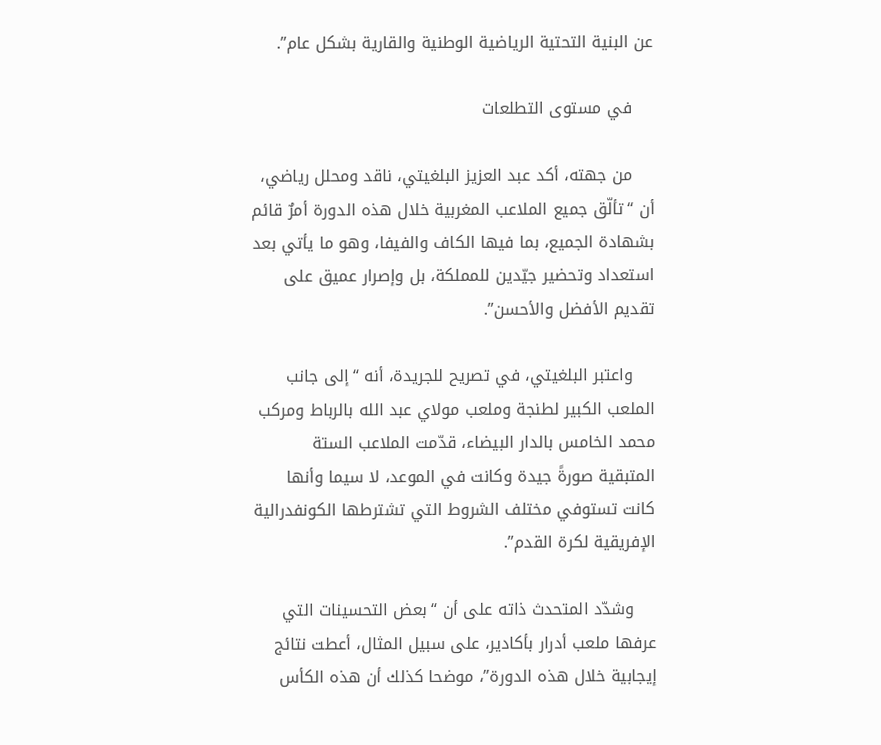عن البنية التحتية الرياضية الوطنية والقارية بشكل عام”.

    في مستوى التطلعات

    من جهته، أكد عبد العزيز البلغيتي، ناقد ومحلل رياضي، أن “تألّق جميع الملاعب المغربية خلال هذه الدورة أمرٌ قائم بشهادة الجميع، بما فيها الكاف والفيفا، وهو ما يأتي بعد استعداد وتحضير جيّدين للمملكة، بل وإصرار عميق على تقديم الأفضل والأحسن”.

    واعتبر البلغيتي، في تصريح للجريدة، أنه “إلى جانب الملعب الكبير لطنجة وملعب مولاي عبد الله بالرباط ومركب محمد الخامس بالدار البيضاء، قدّمت الملاعب الستة المتبقية صورةً جيدة وكانت في الموعد، لا سيما وأنها كانت تستوفي مختلف الشروط التي تشترطها الكونفدرالية الإفريقية لكرة القدم”.

    وشدّد المتحدث ذاته على أن “بعض التحسينات التي عرفها ملعب أدرار بأكادير، على سبيل المثال، أعطت نتائج إيجابية خلال هذه الدورة”، موضحا كذلك أن هذه الكأس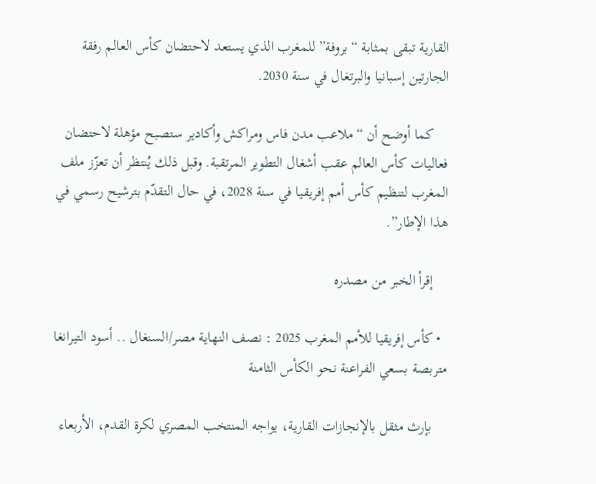القارية تبقى بمثابة “بروفة” للمغرب الذي يستعد لاحتضان كأس العالم رفقة الجارتين إسبانيا والبرتغال في سنة 2030.

    كما أوضح أن “ملاعب مدن فاس ومراكش وأكادير ستصبح مؤهلة لاحتضان فعاليات كأس العالم عقب أشغال التطوير المرتقبة. وقبل ذلك يُنتظر أن تعزّز ملف المغرب لتنظيم كأس أمم إفريقيا في سنة 2028، في حال التقدّم بترشيح رسمي في هذا الإطار”.

    إقرأ الخبر من مصدره

  • كأس إفريقيا للأمم المغرب 2025 : نصف النهاية مصر/السنغال .. أسود التيرانغا متربصة بسعي الفراعنة نحو الكأس الثامنة

    بإرث مثقل بالإنجازات القارية، يواجه المنتخب المصري لكرة القدم، الأربعاء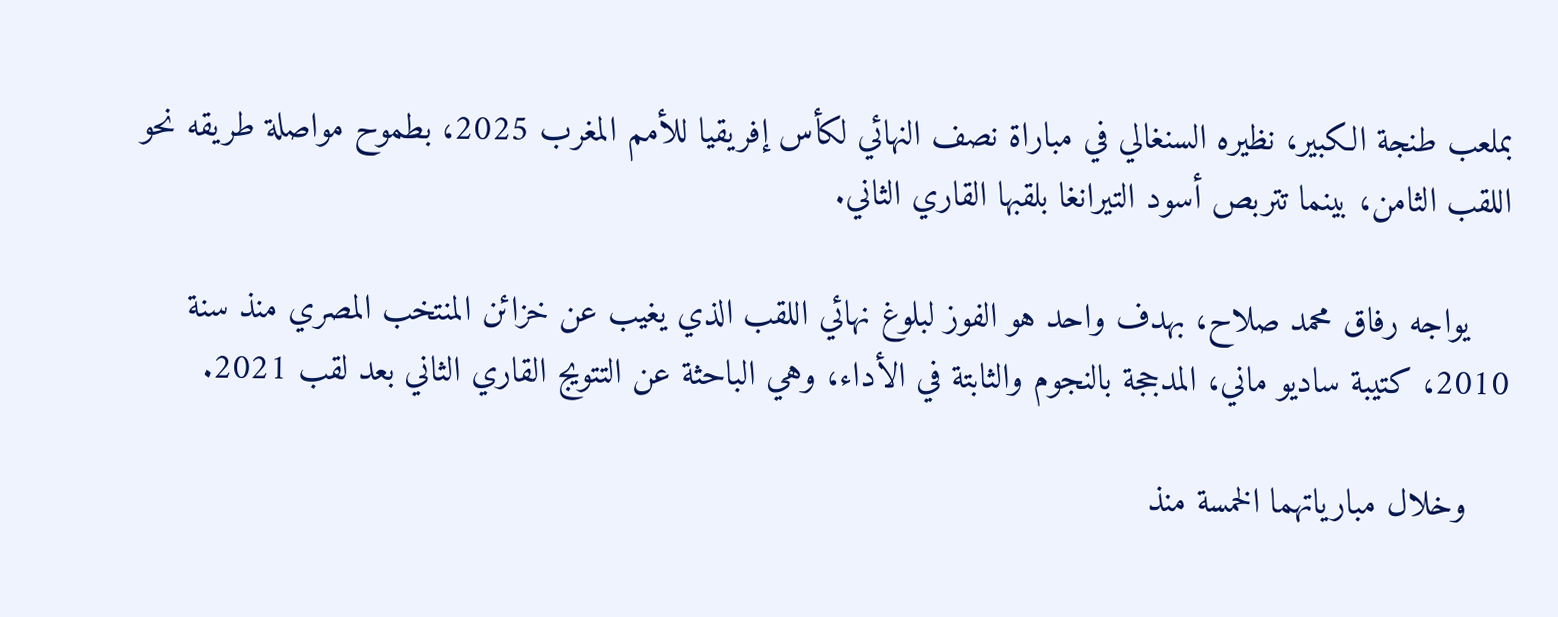بملعب طنجة الكبير، نظيره السنغالي في مباراة نصف النهائي لكأس إفريقيا للأمم المغرب 2025، بطموح مواصلة طريقه نحو اللقب الثامن، بينما تتربص أسود التيرانغا بلقبها القاري الثاني.

    يواجه رفاق محمد صلاح، بهدف واحد هو الفوز لبلوغ نهائي اللقب الذي يغيب عن خزائن المنتخب المصري منذ سنة 2010، كتيبة ساديو ماني، المدججة بالنجوم والثابتة في الأداء، وهي الباحثة عن التتويج القاري الثاني بعد لقب 2021.

    وخلال مبارياتهما الخمسة منذ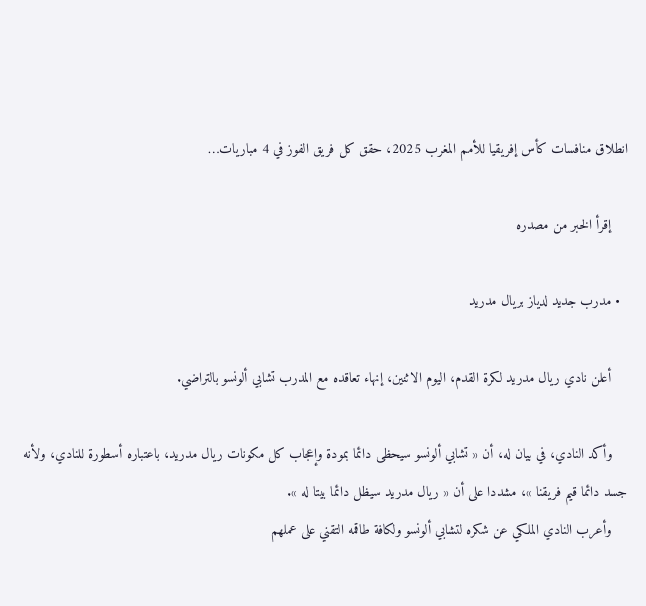انطلاق منافسات كأس إفريقيا للأمم المغرب 2025، حقق كل فريق الفوز في 4 مباريات…

    إقرأ الخبر من مصدره

  • مدرب جديد لدياز بريال مدريد

    أعلن نادي ريال مدريد لكرة القدم، اليوم الاثنين، إنهاء تعاقده مع المدرب تشابي ألونسو بالتراضي.

    وأكد النادي، في بيان له، أن « تشابي ألونسو سيحظى دائما بمودة وإعجاب كل مكونات ريال مدريد، باعتباره أسطورة للنادي، ولأنه جسد دائما قيم فريقنا »، مشددا على أن « ريال مدريد سيظل دائما بيتا له ».
    وأعرب النادي الملكي عن شكره لتشابي ألونسو ولكافة طاقمه التقني على عملهم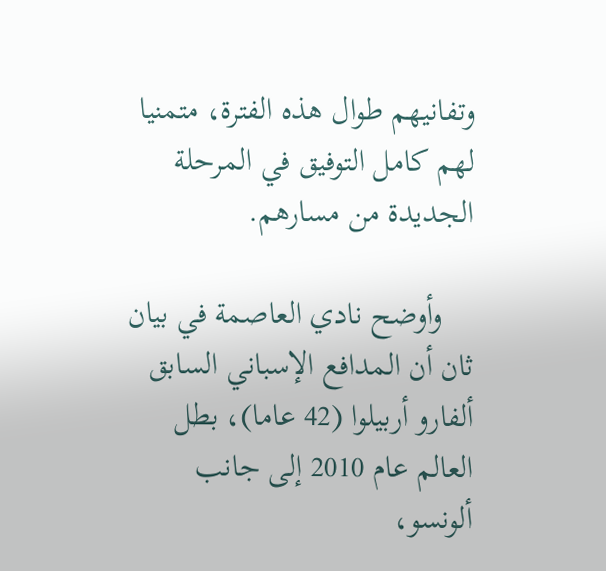وتفانيهم طوال هذه الفترة، متمنيا لهم كامل التوفيق في المرحلة الجديدة من مسارهم.

    وأوضح نادي العاصمة في بيان ثان أن المدافع الإسباني السابق ألفارو أربيلوا (42 عاما)، بطل العالم عام 2010 إلى جانب ألونسو،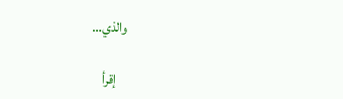والذي…

    إقرأ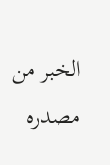الخبر من مصدره